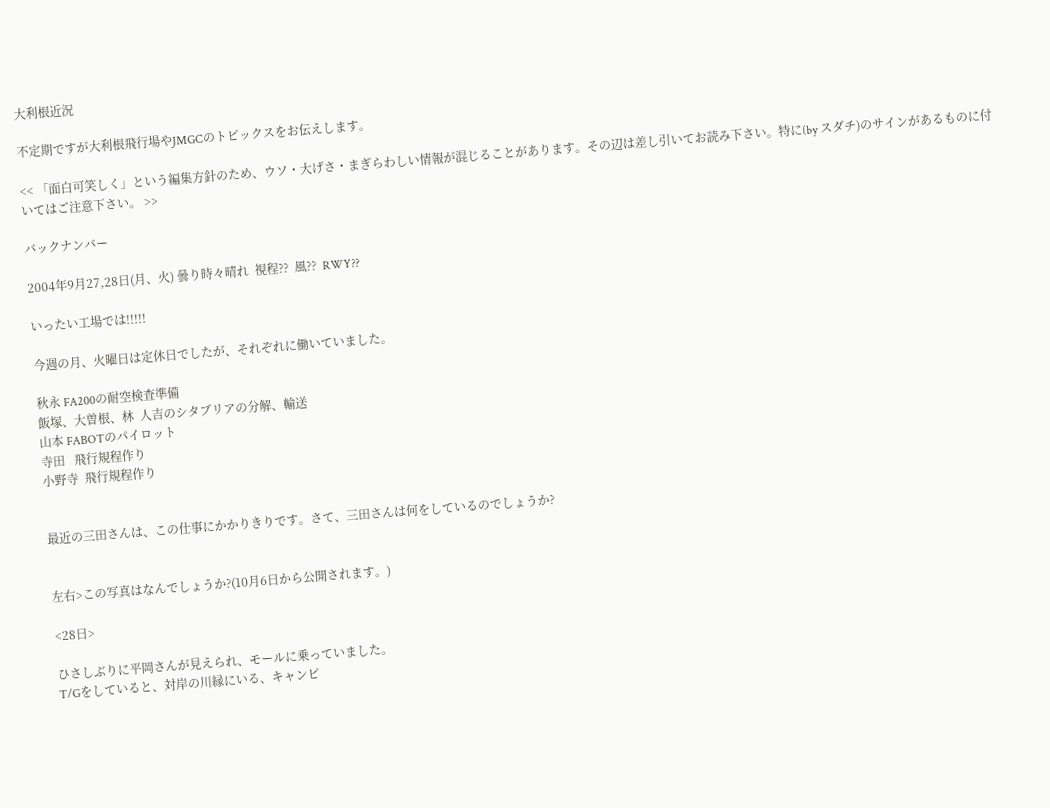大利根近況

不定期ですが大利根飛行場やJMGCのトピックスをお伝えします。

<< 「面白可笑しく」という編集方針のため、ウソ・大げさ・まぎらわしい情報が混じることがあります。その辺は差し引いてお読み下さい。特に(by スダチ)のサインがあるものに付いてはご注意下さい。 >>

バックナンバー

2004年9月27,28日(月、火) 曇り時々晴れ  視程??  風??  RWY??

いったい工場では!!!!!

今週の月、火曜日は定休日でしたが、それぞれに働いていました。

秋永 FA200の耐空検査準備
飯塚、大曽根、林  人吉のシタブリアの分解、輸送
山本 FABOTのパイロット
寺田   飛行規程作り
小野寺  飛行規程作り


最近の三田さんは、この仕事にかかりきりです。さて、三田さんは何をしているのでしょうか?


左右>この写真はなんでしょうか?(10月6日から公開されます。)

<28日>

ひさしぶりに平岡さんが見えられ、モールに乗っていました。
T/Gをしていると、対岸の川縁にいる、キャンピ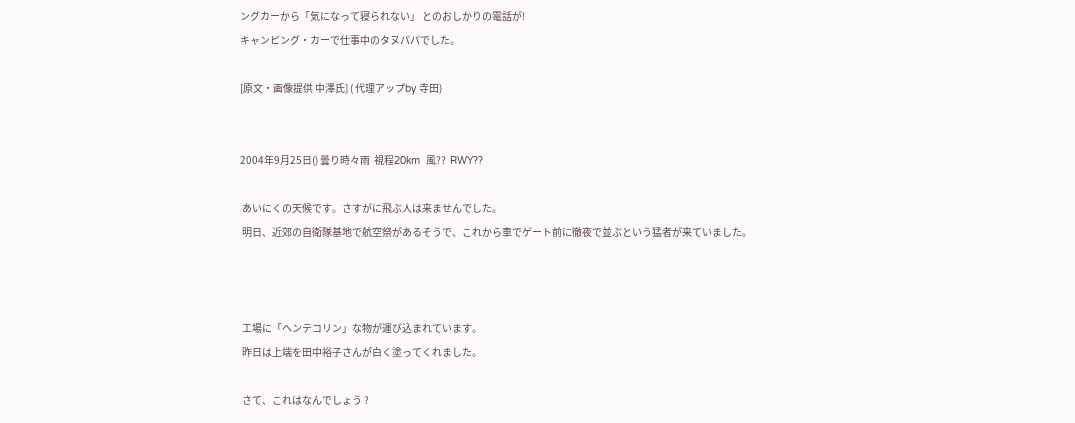ングカーから「気になって寝られない」 とのおしかりの電話が!
キャンピング・カーで仕事中のタヌパパでした。

[原文・画像提供 中澤氏] ( 代理アップby 寺田)


2004年9月25日() 曇り時々雨  視程20km  風??  RWY??

 あいにくの天候です。さすがに飛ぶ人は来ませんでした。
 明日、近郊の自衛隊基地で航空祭があるそうで、これから車でゲート前に徹夜で並ぶという猛者が来ていました。



 工場に「ヘンテコリン」な物が運び込まれています。
 昨日は上端を田中裕子さんが白く塗ってくれました。

 さて、これはなんでしょう ?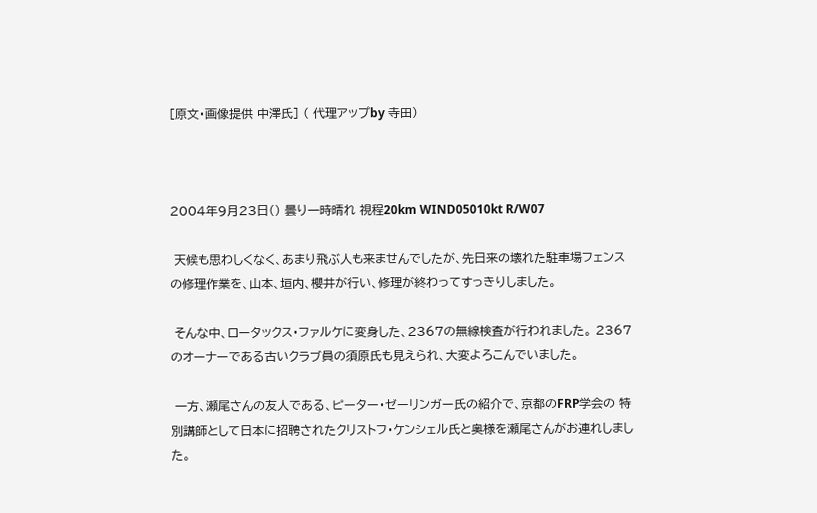[原文・画像提供 中澤氏] ( 代理アップby 寺田)



2004年9月23日() 曇り一時晴れ 視程20km WIND05010kt R/W07

 天候も思わしくなく、あまり飛ぶ人も来ませんでしたが、先日来の壊れた駐車場フェンス の修理作業を、山本、垣内、櫻井が行い、修理が終わってすっきりしました。

 そんな中、ロータックス・ファルケに変身した、2367の無線検査が行われました。 2367のオーナーである古いクラブ員の須原氏も見えられ、大変よろこんでいました。

 一方、瀬尾さんの友人である、ピーター・ゼーリンガー氏の紹介で、京都のFRP学会の 特別講師として日本に招聘されたクリストフ・ケンシェル氏と奥様を瀬尾さんがお連れしました。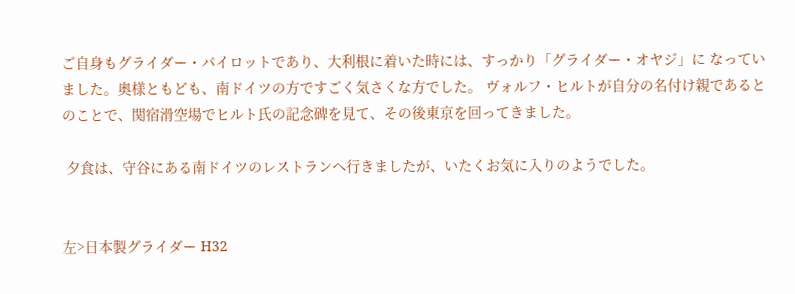ご自身もグライダー・パイロットであり、大利根に着いた時には、すっかり「グライダー・オヤジ」に なっていました。奥様ともども、南ドイツの方ですごく気さくな方でした。 ヴォルフ・ヒルトが自分の名付け親であるとのことで、関宿滑空場でヒルト氏の記念碑を見て、その後東京を回ってきました。

 夕食は、守谷にある南ドイツのレストランへ行きましたが、いたくお気に入りのようでした。


左>日本製グライダー H32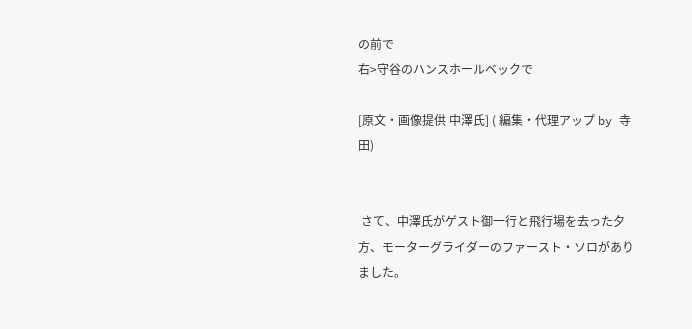の前で
右>守谷のハンスホールベックで

[原文・画像提供 中澤氏] ( 編集・代理アップ by 寺田)


 さて、中澤氏がゲスト御一行と飛行場を去った夕方、モーターグライダーのファースト・ソロがありました。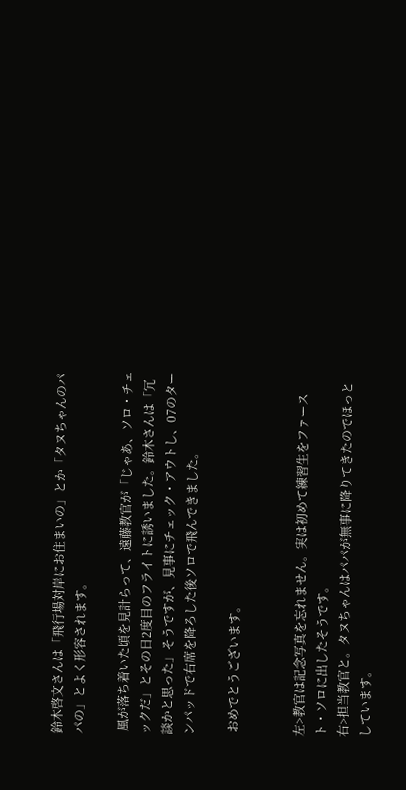鈴木啓文さんは「飛行場対岸にお住まいの」とか「タヌちゃんのパパの」とよく形容されます。

 風が落ち着いた頃を見計らって、遠藤教官が「じゃあ、ソロ・チェックだ」とその日2度目のフライトに誘いました。鈴木さんは「冗談かと思った」そうですが、見事にチェック・アウトし、07のターンパッドで右席を降ろした後ソロで飛んできました。

 おめでとうございます。


左>教官は記念写真を忘れません。実は初めて練習生をファースト・ソロに出したそうです。
右>担当教官と。タヌちゃんはパパが無事に降りてきたのでほっとしています。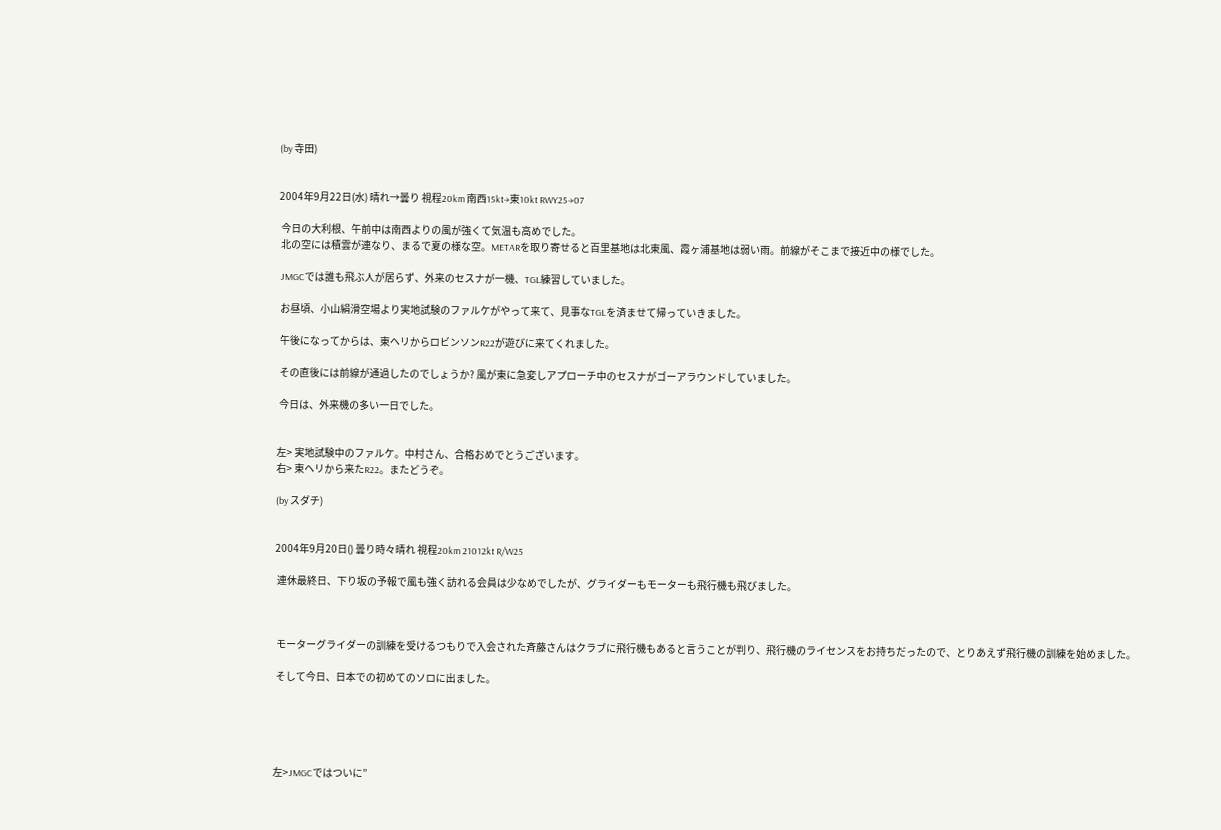(by 寺田)


2004年9月22日(水) 晴れ→曇り 視程20km 南西15kt→東10kt RWY25→07

 今日の大利根、午前中は南西よりの風が強くて気温も高めでした。
 北の空には積雲が連なり、まるで夏の様な空。METARを取り寄せると百里基地は北東風、霞ヶ浦基地は弱い雨。前線がそこまで接近中の様でした。

 JMGCでは誰も飛ぶ人が居らず、外来のセスナが一機、TGL練習していました。

 お昼頃、小山絹滑空場より実地試験のファルケがやって来て、見事なTGLを済ませて帰っていきました。

 午後になってからは、東ヘリからロビンソンR22が遊びに来てくれました。

 その直後には前線が通過したのでしょうか? 風が東に急変しアプローチ中のセスナがゴーアラウンドしていました。

 今日は、外来機の多い一日でした。


左> 実地試験中のファルケ。中村さん、合格おめでとうございます。
右> 東ヘリから来たR22。またどうぞ。

(by スダチ)


2004年9月20日() 曇り時々晴れ 視程20km 21012kt R/W25

 連休最終日、下り坂の予報で風も強く訪れる会員は少なめでしたが、グライダーもモーターも飛行機も飛びました。



 モーターグライダーの訓練を受けるつもりで入会された斉藤さんはクラブに飛行機もあると言うことが判り、飛行機のライセンスをお持ちだったので、とりあえず飛行機の訓練を始めました。

 そして今日、日本での初めてのソロに出ました。





左>JMGCではついに”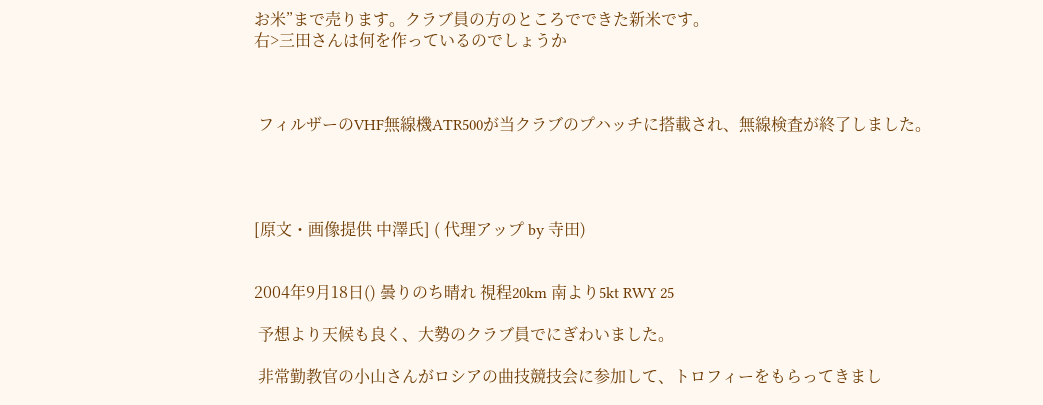お米”まで売ります。クラブ員の方のところでできた新米です。
右>三田さんは何を作っているのでしょうか



 フィルザーのVHF無線機ATR500が当クラブのプハッチに搭載され、無線検査が終了しました。




[原文・画像提供 中澤氏] ( 代理アップ by 寺田)


2004年9月18日() 曇りのち晴れ 視程20km 南より5kt RWY 25

 予想より天候も良く、大勢のクラブ員でにぎわいました。

 非常勤教官の小山さんがロシアの曲技競技会に参加して、トロフィーをもらってきまし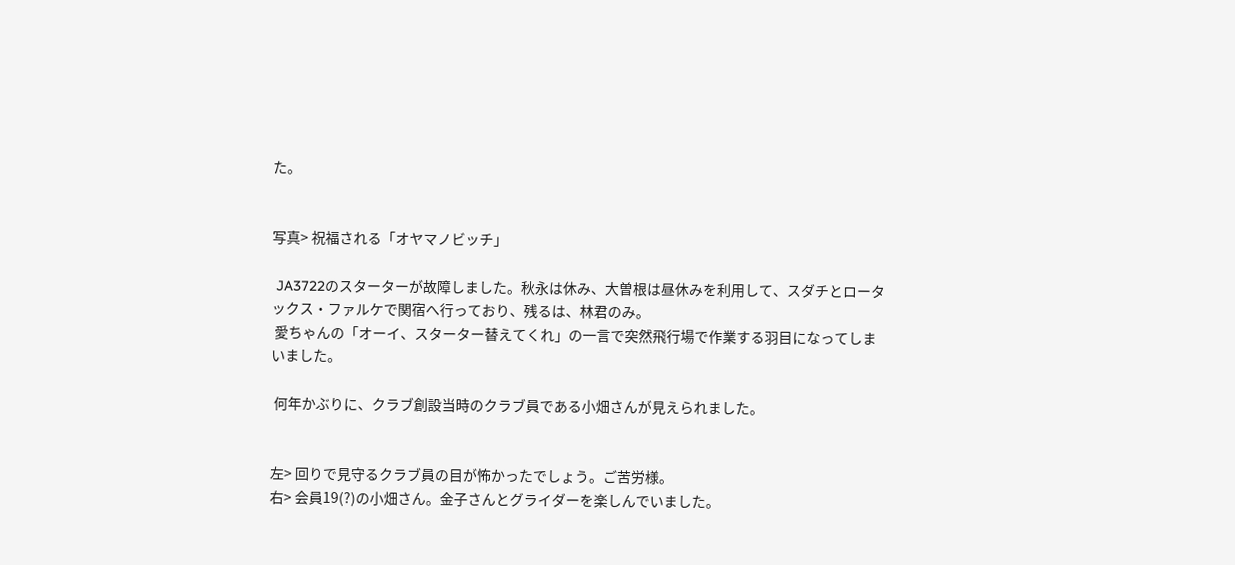た。


写真> 祝福される「オヤマノビッチ」

 JA3722のスターターが故障しました。秋永は休み、大曽根は昼休みを利用して、スダチとロータックス・ファルケで関宿へ行っており、残るは、林君のみ。
 愛ちゃんの「オーイ、スターター替えてくれ」の一言で突然飛行場で作業する羽目になってしまいました。

 何年かぶりに、クラブ創設当時のクラブ員である小畑さんが見えられました。


左> 回りで見守るクラブ員の目が怖かったでしょう。ご苦労様。
右> 会員19(?)の小畑さん。金子さんとグライダーを楽しんでいました。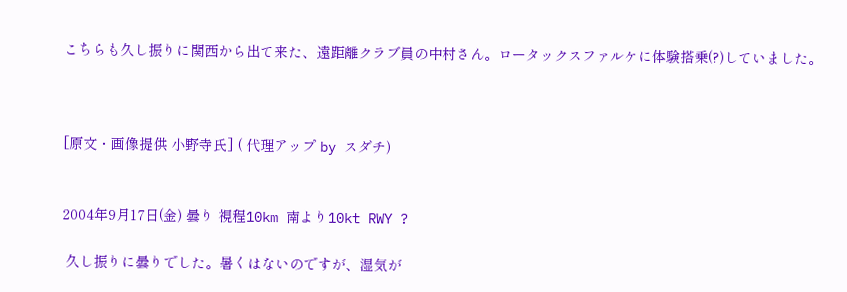こちらも久し振りに関西から出て来た、遠距離クラブ員の中村さん。ロータックスファルケに体験搭乗(?)していました。



[原文・画像提供 小野寺氏] ( 代理アップ by スダチ)


2004年9月17日(金) 曇り 視程10km 南より10kt RWY ?

 久し振りに曇りでした。暑くはないのですが、湿気が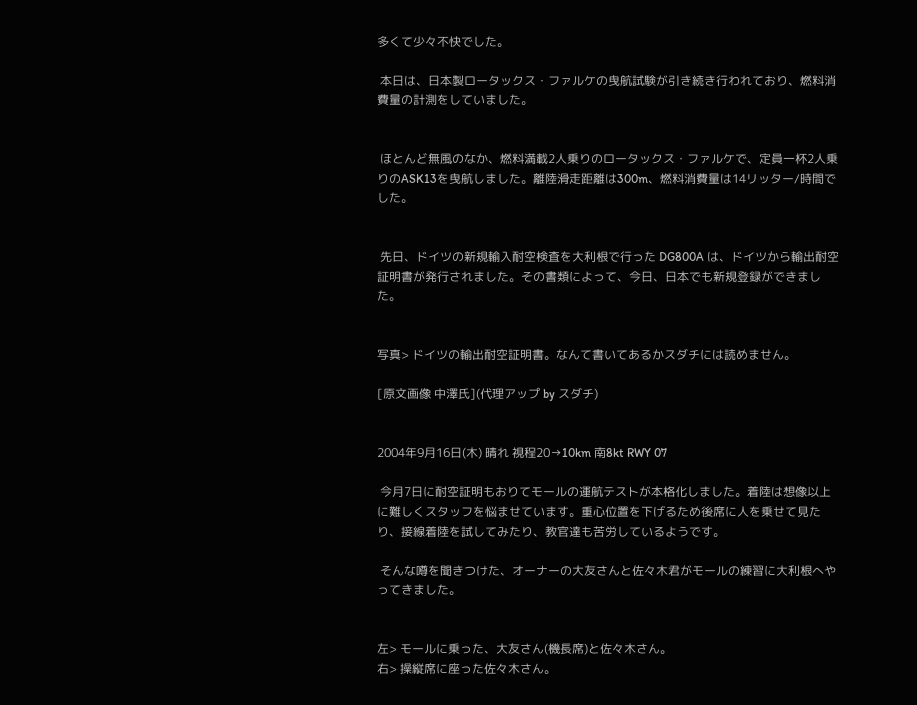多くて少々不快でした。

 本日は、日本製ロータックス・ファルケの曳航試験が引き続き行われており、燃料消費量の計測をしていました。


 ほとんど無風のなか、燃料満載2人乗りのロータックス・ファルケで、定員一杯2人乗りのASK13を曳航しました。離陸滑走距離は300m、燃料消費量は14リッター/時間でした。


 先日、ドイツの新規輸入耐空検査を大利根で行った DG800A は、ドイツから輸出耐空証明書が発行されました。その書類によって、今日、日本でも新規登録ができました。


写真> ドイツの輸出耐空証明書。なんて書いてあるかスダチには読めません。

[原文画像 中澤氏](代理アップ by スダチ)


2004年9月16日(木) 晴れ 視程20→10km 南8kt RWY 07

 今月7日に耐空証明もおりてモールの運航テストが本格化しました。着陸は想像以上に難しくスタッフを悩ませています。重心位置を下げるため後席に人を乗せて見たり、接線着陸を試してみたり、教官達も苦労しているようです。

 そんな噂を聞きつけた、オーナーの大友さんと佐々木君がモールの練習に大利根へやってきました。


左> モールに乗った、大友さん(機長席)と佐々木さん。
右> 操縦席に座った佐々木さん。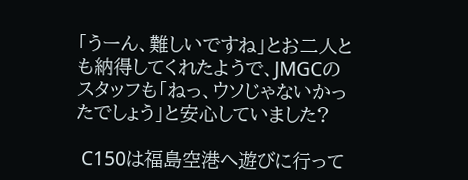「うーん、難しいですね」とお二人とも納得してくれたようで、JMGCのスタッフも「ねっ、ウソじゃないかったでしょう」と安心していました?

 C150は福島空港へ遊びに行って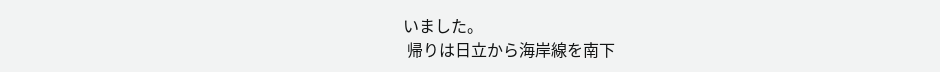いました。
 帰りは日立から海岸線を南下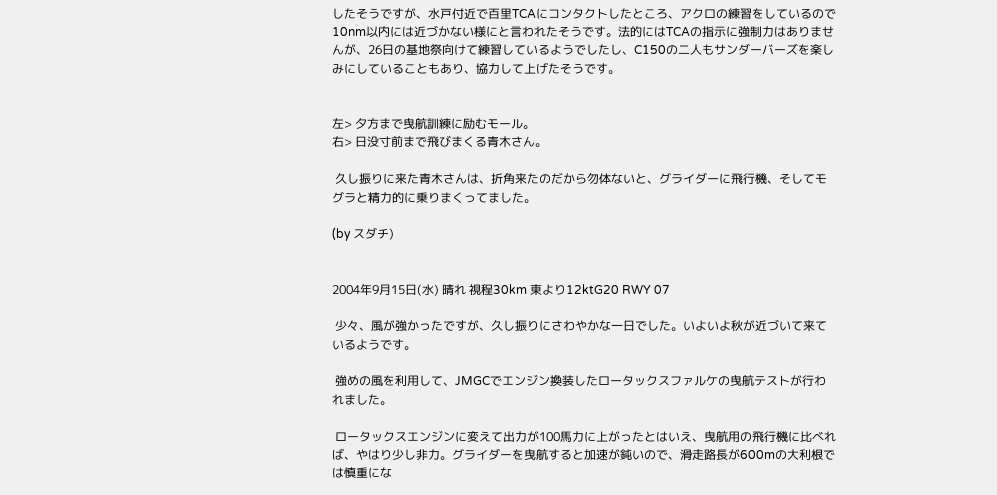したそうですが、水戸付近で百里TCAにコンタクトしたところ、アクロの練習をしているので10nm以内には近づかない様にと言われたそうです。法的にはTCAの指示に強制力はありませんが、26日の基地祭向けて練習しているようでしたし、C150の二人もサンダーバーズを楽しみにしていることもあり、協力して上げたそうです。


左> 夕方まで曳航訓練に励むモール。
右> 日没寸前まで飛びまくる青木さん。

 久し振りに来た青木さんは、折角来たのだから勿体ないと、グライダーに飛行機、そしてモグラと精力的に乗りまくってました。

(by スダチ)


2004年9月15日(水) 晴れ 視程30km 東より12ktG20 RWY 07

 少々、風が強かったですが、久し振りにさわやかな一日でした。いよいよ秋が近づいて来ているようです。

 強めの風を利用して、JMGCでエンジン換装したロータックスファルケの曳航テストが行われました。

 ロータックスエンジンに変えて出力が100馬力に上がったとはいえ、曳航用の飛行機に比べれば、やはり少し非力。グライダーを曳航すると加速が鈍いので、滑走路長が600mの大利根では慎重にな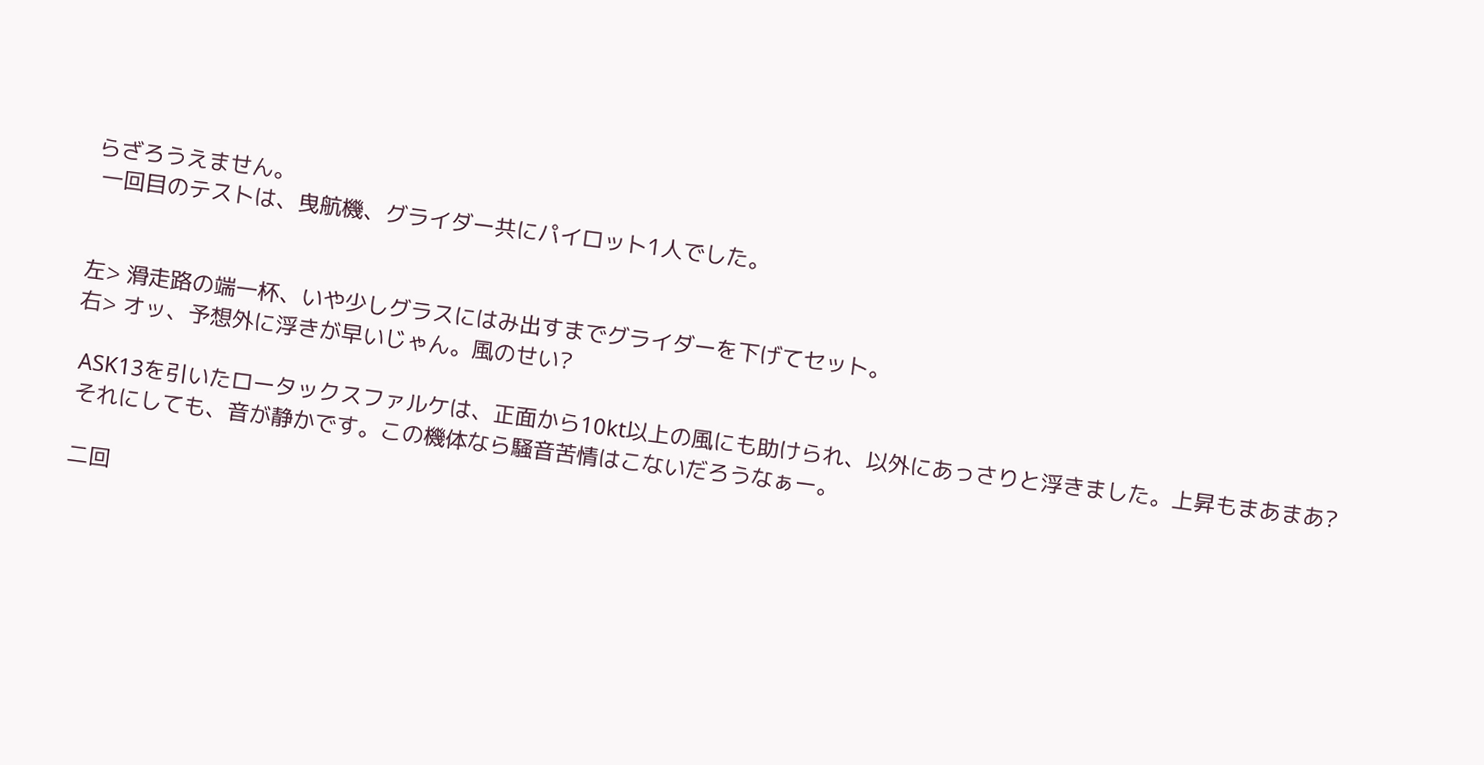らざろうえません。
 一回目のテストは、曳航機、グライダー共にパイロット1人でした。


左> 滑走路の端一杯、いや少しグラスにはみ出すまでグライダーを下げてセット。
右> オッ、予想外に浮きが早いじゃん。風のせい?

 ASK13を引いたロータックスファルケは、正面から10kt以上の風にも助けられ、以外にあっさりと浮きました。上昇もまあまあ?
 それにしても、音が静かです。この機体なら騒音苦情はこないだろうなぁー。

 二回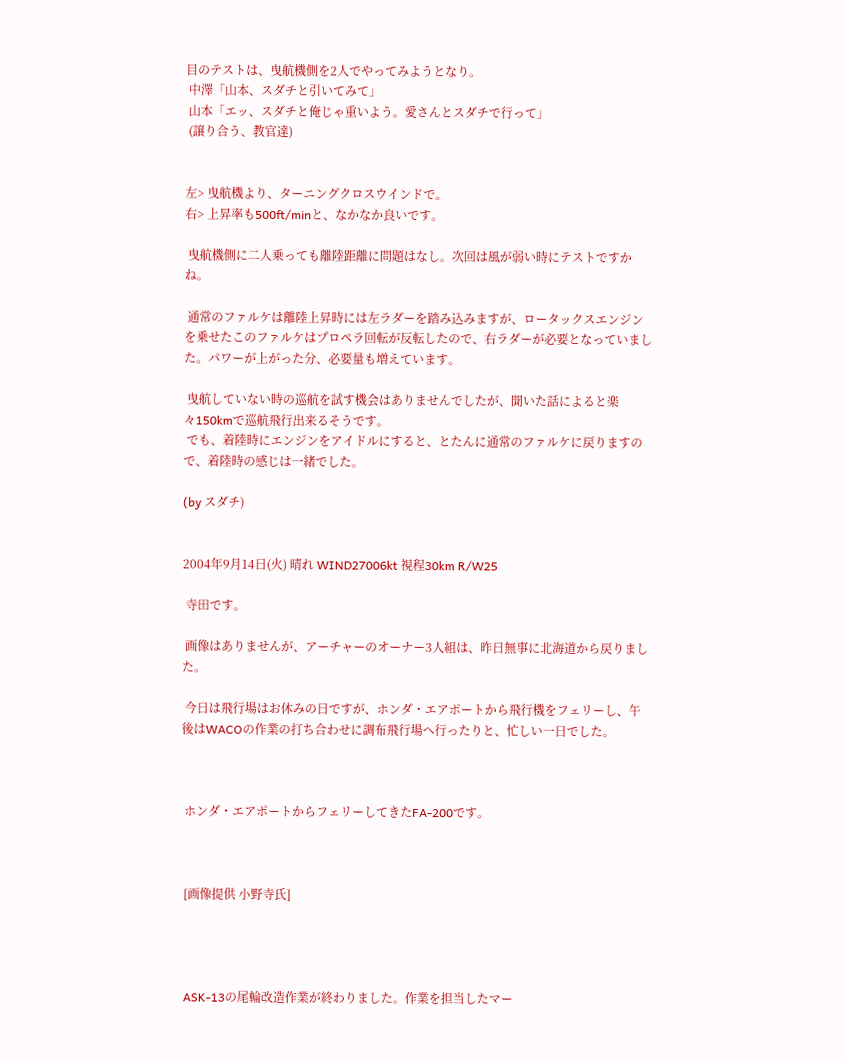目のテストは、曳航機側を2人でやってみようとなり。
 中澤「山本、スダチと引いてみて」
 山本「エッ、スダチと俺じゃ重いよう。愛さんとスダチで行って」
 (譲り合う、教官達)


左> 曳航機より、ターニングクロスウインドで。
右> 上昇率も500ft/minと、なかなか良いです。

 曳航機側に二人乗っても離陸距離に問題はなし。次回は風が弱い時にテストですかね。

 通常のファルケは離陸上昇時には左ラダーを踏み込みますが、ロータックスエンジンを乗せたこのファルケはプロペラ回転が反転したので、右ラダーが必要となっていました。パワーが上がった分、必要量も増えています。

 曳航していない時の巡航を試す機会はありませんでしたが、聞いた話によると楽々150kmで巡航飛行出来るそうです。
 でも、着陸時にエンジンをアイドルにすると、とたんに通常のファルケに戻りますので、着陸時の感じは一緒でした。

(by スダチ)


2004年9月14日(火) 晴れ WIND27006kt 視程30km R/W25

 寺田です。

 画像はありませんが、アーチャーのオーナー3人組は、昨日無事に北海道から戻りました。

 今日は飛行場はお休みの日ですが、ホンダ・エアポートから飛行機をフェリーし、午後はWACOの作業の打ち合わせに調布飛行場へ行ったりと、忙しい一日でした。



 ホンダ・エアポートからフェリーしてきたFA-200です。



 [画像提供 小野寺氏]




 ASK-13の尾輪改造作業が終わりました。作業を担当したマー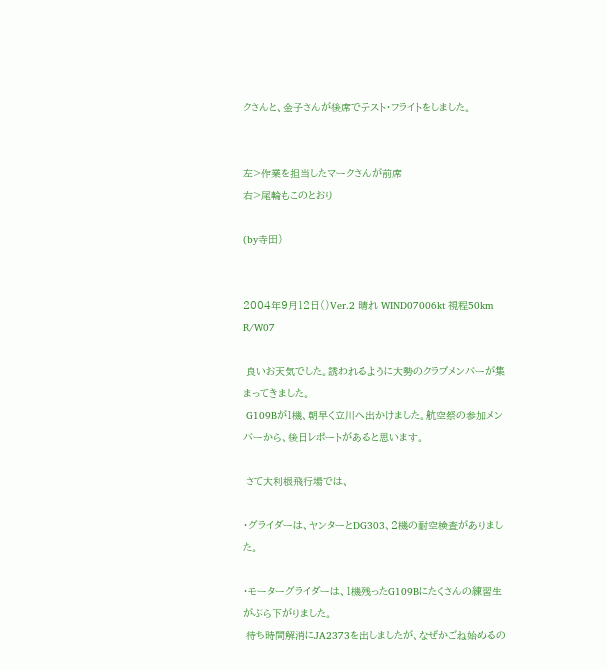クさんと、金子さんが後席でテスト・フライトをしました。


左>作業を担当したマークさんが前席
右>尾輪もこのとおり

(by寺田)


2004年9月12日()Ver.2 晴れ WIND07006kt 視程50km R/W07

 良いお天気でした。誘われるように大勢のクラブメンバーが集まってきました。
 G109Bが1機、朝早く立川へ出かけました。航空祭の参加メンバーから、後日レポートがあると思います。

 さて大利根飛行場では、

・グライダーは、ヤンターとDG303、2機の耐空検査がありました。

・モーターグライダーは、1機残ったG109Bにたくさんの練習生がぶら下がりました。
 待ち時間解消にJA2373を出しましたが、なぜかごね始めるの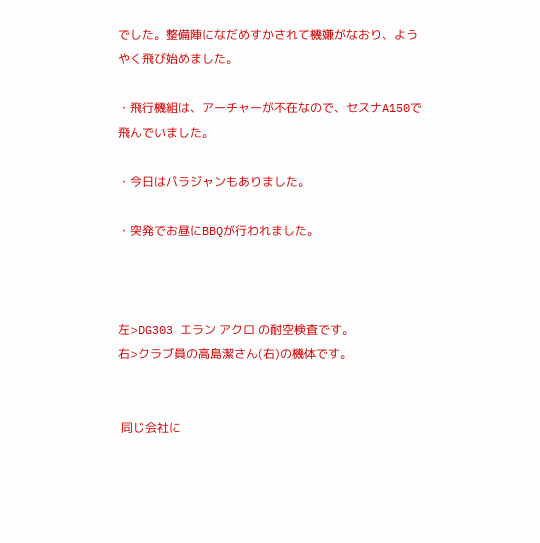でした。整備陣になだめすかされて機嫌がなおり、ようやく飛び始めました。

・飛行機組は、アーチャーが不在なので、セスナA150で飛んでいました。

・今日はパラジャンもありました。

・突発でお昼にBBQが行われました。



左>DG303 エラン アクロ の耐空検査です。
右>クラブ員の高島潔さん(右)の機体です。


 同じ会社に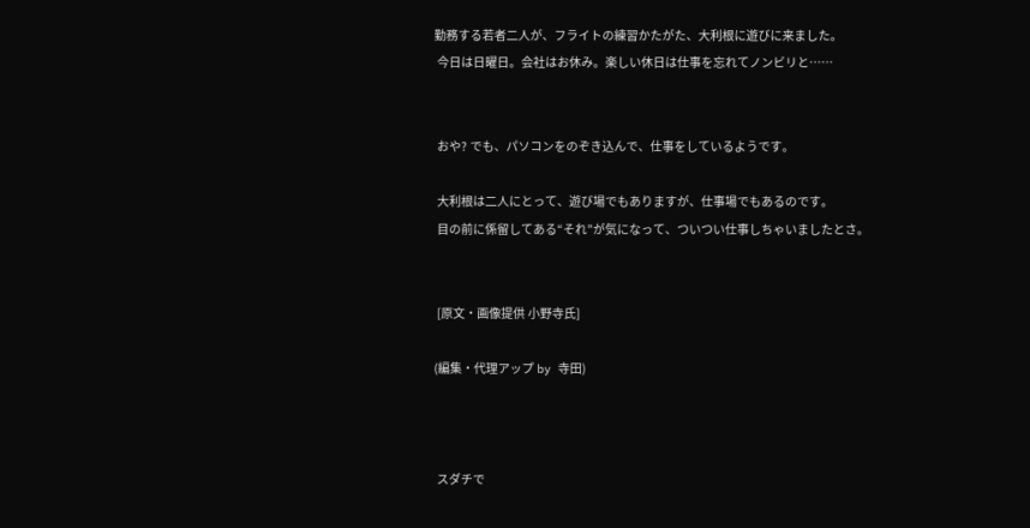勤務する若者二人が、フライトの練習かたがた、大利根に遊びに来ました。
 今日は日曜日。会社はお休み。楽しい休日は仕事を忘れてノンビリと……


 おや? でも、パソコンをのぞき込んで、仕事をしているようです。

 大利根は二人にとって、遊び場でもありますが、仕事場でもあるのです。
 目の前に係留してある“それ”が気になって、ついつい仕事しちゃいましたとさ。


 [原文・画像提供 小野寺氏]

(編集・代理アップ by 寺田)



 スダチで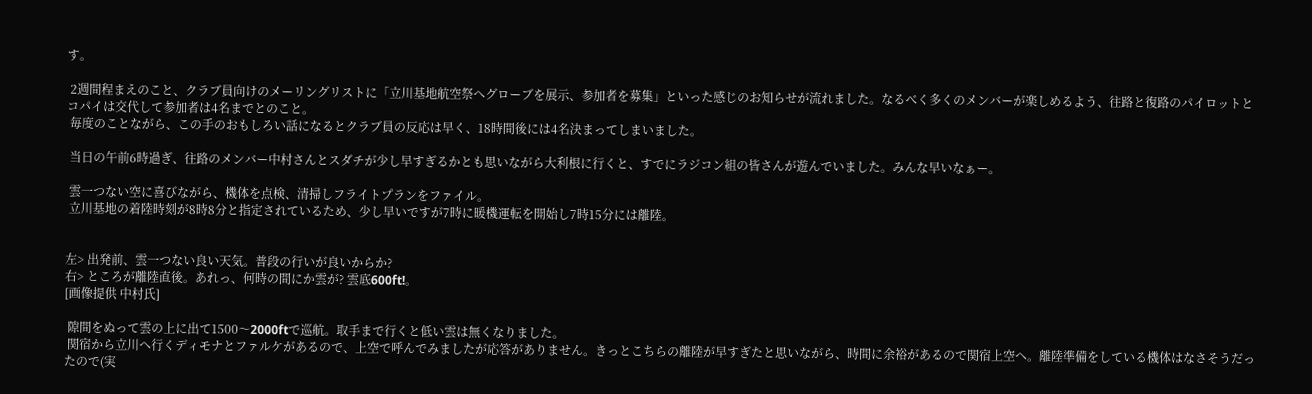す。

 2週間程まえのこと、クラブ員向けのメーリングリストに「立川基地航空祭へグローブを展示、参加者を募集」といった感じのお知らせが流れました。なるべく多くのメンバーが楽しめるよう、往路と復路のパイロットとコパイは交代して参加者は4名までとのこと。
 毎度のことながら、この手のおもしろい話になるとクラブ員の反応は早く、18時間後には4名決まってしまいました。

 当日の午前6時過ぎ、往路のメンバー中村さんとスダチが少し早すぎるかとも思いながら大利根に行くと、すでにラジコン組の皆さんが遊んでいました。みんな早いなぁー。

 雲一つない空に喜びながら、機体を点検、清掃しフライトプランをファイル。
 立川基地の着陸時刻が8時8分と指定されているため、少し早いですが7時に暖機運転を開始し7時15分には離陸。


左> 出発前、雲一つない良い天気。普段の行いが良いからか?
右> ところが離陸直後。あれっ、何時の間にか雲が? 雲底600ft!。
[画像提供 中村氏]

 隙間をぬって雲の上に出て1500〜2000ftで巡航。取手まで行くと低い雲は無くなりました。
 関宿から立川へ行くディモナとファルケがあるので、上空で呼んでみましたが応答がありません。きっとこちらの離陸が早すぎたと思いながら、時間に余裕があるので関宿上空へ。離陸準備をしている機体はなさそうだったので(実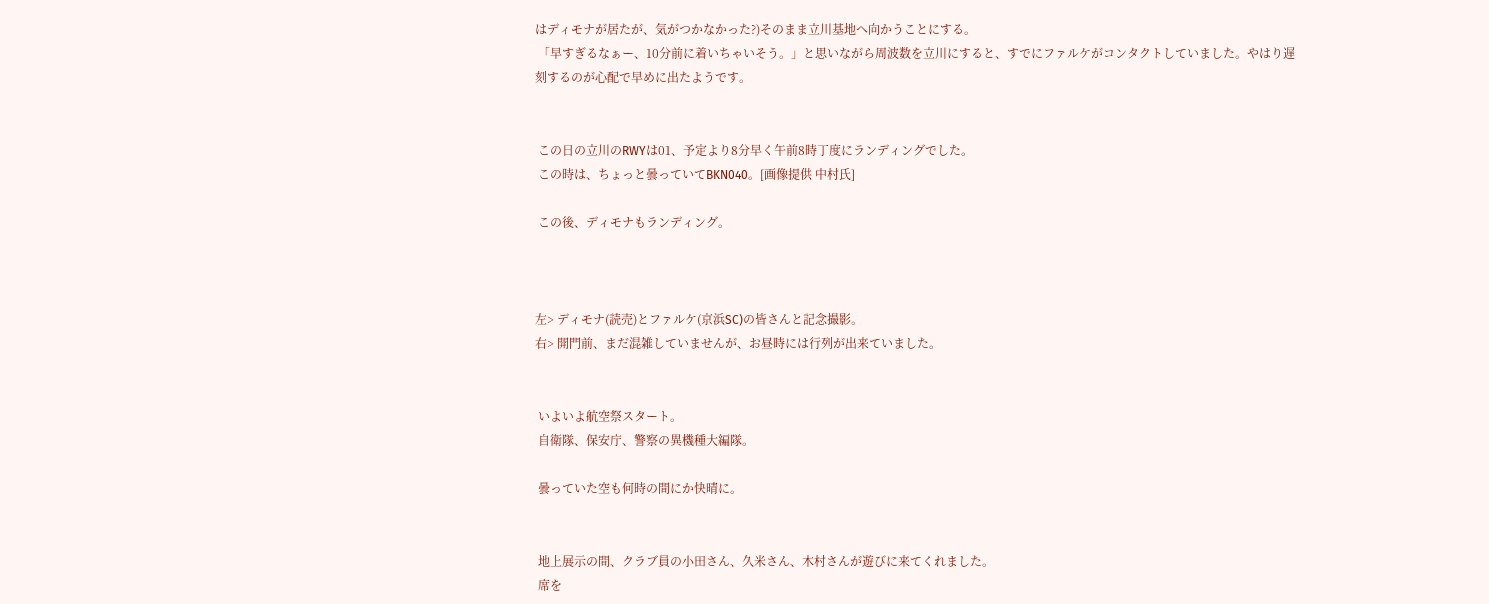はディモナが居たが、気がつかなかった?)そのまま立川基地へ向かうことにする。
 「早すぎるなぁー、10分前に着いちゃいそう。」と思いながら周波数を立川にすると、すでにファルケがコンタクトしていました。やはり遅刻するのが心配で早めに出たようです。


 この日の立川のRWYは01、予定より8分早く午前8時丁度にランディングでした。
 この時は、ちょっと曇っていてBKN040。[画像提供 中村氏]

 この後、ディモナもランディング。



左> ディモナ(読売)とファルケ(京浜SC)の皆さんと記念撮影。
右> 開門前、まだ混雑していませんが、お昼時には行列が出来ていました。


 いよいよ航空祭スタート。
 自衛隊、保安庁、警察の異機種大編隊。

 曇っていた空も何時の間にか快晴に。


 地上展示の間、クラブ員の小田さん、久米さん、木村さんが遊びに来てくれました。
 席を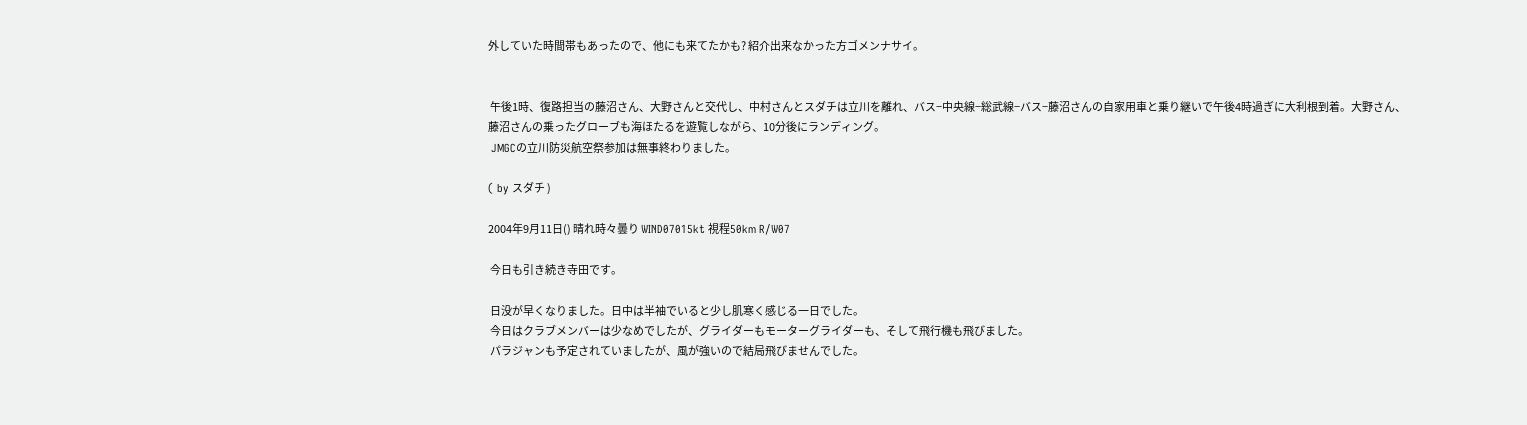外していた時間帯もあったので、他にも来てたかも? 紹介出来なかった方ゴメンナサイ。


 午後1時、復路担当の藤沼さん、大野さんと交代し、中村さんとスダチは立川を離れ、バス−中央線−総武線−バス−藤沼さんの自家用車と乗り継いで午後4時過ぎに大利根到着。大野さん、藤沼さんの乗ったグローブも海ほたるを遊覧しながら、10分後にランディング。
 JMGCの立川防災航空祭参加は無事終わりました。

( by スダチ )

2004年9月11日() 晴れ時々曇り WIND07015kt 視程50km R/W07

 今日も引き続き寺田です。

 日没が早くなりました。日中は半袖でいると少し肌寒く感じる一日でした。
 今日はクラブメンバーは少なめでしたが、グライダーもモーターグライダーも、そして飛行機も飛びました。
 パラジャンも予定されていましたが、風が強いので結局飛びませんでした。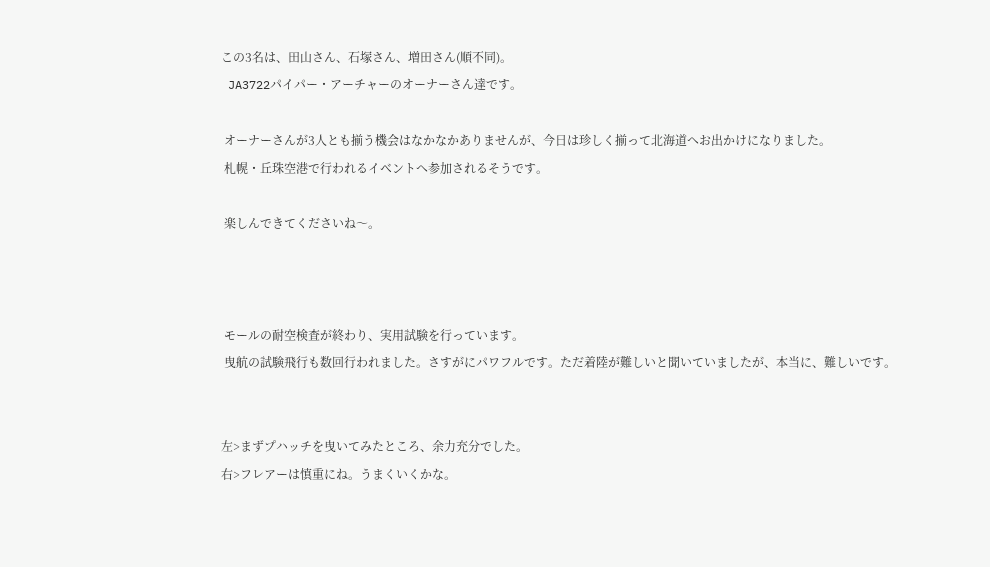この3名は、田山さん、石塚さん、増田さん(順不同)。
 JA3722パイパー・アーチャーのオーナーさん達です。

 オーナーさんが3人とも揃う機会はなかなかありませんが、今日は珍しく揃って北海道へお出かけになりました。
 札幌・丘珠空港で行われるイベントへ参加されるそうです。

 楽しんできてくださいね〜。



 モールの耐空検査が終わり、実用試験を行っています。
 曳航の試験飛行も数回行われました。さすがにパワフルです。ただ着陸が難しいと聞いていましたが、本当に、難しいです。


左>まずプハッチを曳いてみたところ、余力充分でした。
右>フレアーは慎重にね。うまくいくかな。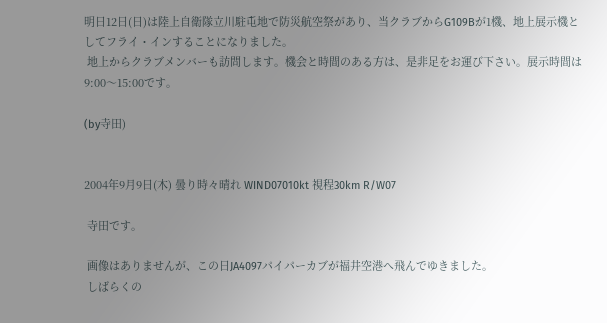明日12日(日)は陸上自衛隊立川駐屯地で防災航空祭があり、当クラブからG109Bが1機、地上展示機としてフライ・インすることになりました。
 地上からクラブメンバーも訪問します。機会と時間のある方は、是非足をお運び下さい。展示時間は9:00〜15:00です。

(by寺田)


2004年9月9日(木) 曇り時々晴れ WIND07010kt 視程30km R/W07

 寺田です。

 画像はありませんが、この日JA4097パイパーカブが福井空港へ飛んでゆきました。
 しばらくの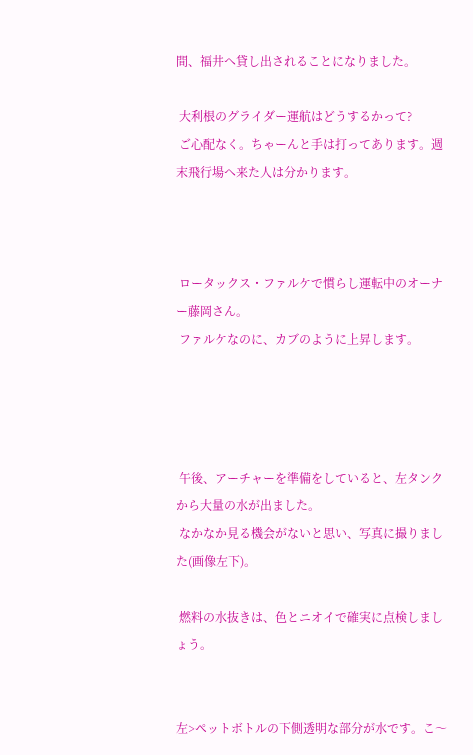間、福井へ貸し出されることになりました。

 大利根のグライダー運航はどうするかって?
 ご心配なく。ちゃーんと手は打ってあります。週末飛行場へ来た人は分かります。



 ロータックス・ファルケで慣らし運転中のオーナー藤岡さん。
 ファルケなのに、カブのように上昇します。




 午後、アーチャーを準備をしていると、左タンクから大量の水が出ました。
 なかなか見る機会がないと思い、写真に撮りました(画像左下)。

 燃料の水抜きは、色とニオイで確実に点検しましょう。


左>ペットボトルの下側透明な部分が水です。こ〜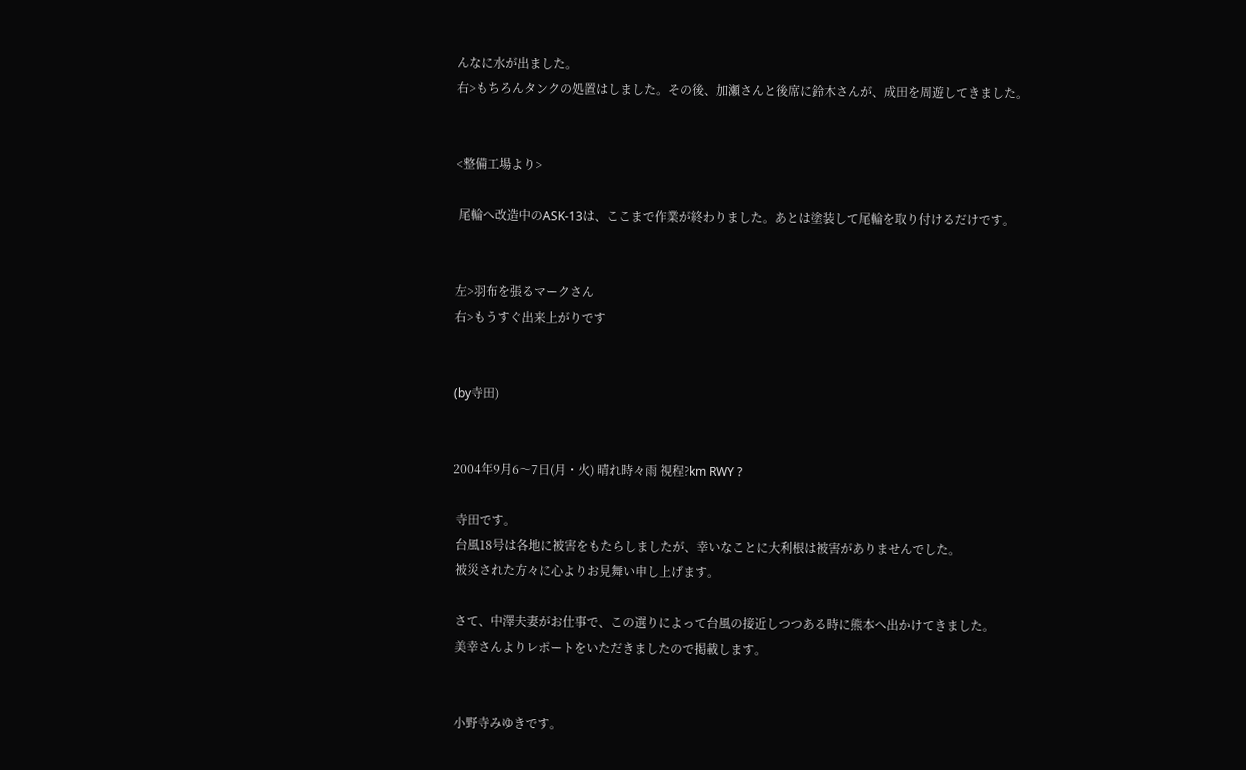んなに水が出ました。
右>もちろんタンクの処置はしました。その後、加瀬さんと後席に鈴木さんが、成田を周遊してきました。


<整備工場より>

 尾輪へ改造中のASK-13は、ここまで作業が終わりました。あとは塗装して尾輪を取り付けるだけです。


左>羽布を張るマークさん
右>もうすぐ出来上がりです


(by寺田)


2004年9月6〜7日(月・火) 晴れ時々雨 視程?km RWY ?

 寺田です。
 台風18号は各地に被害をもたらしましたが、幸いなことに大利根は被害がありませんでした。
 被災された方々に心よりお見舞い申し上げます。

 さて、中澤夫妻がお仕事で、この選りによって台風の接近しつつある時に熊本へ出かけてきました。
 美幸さんよりレポートをいただきましたので掲載します。


 小野寺みゆきです。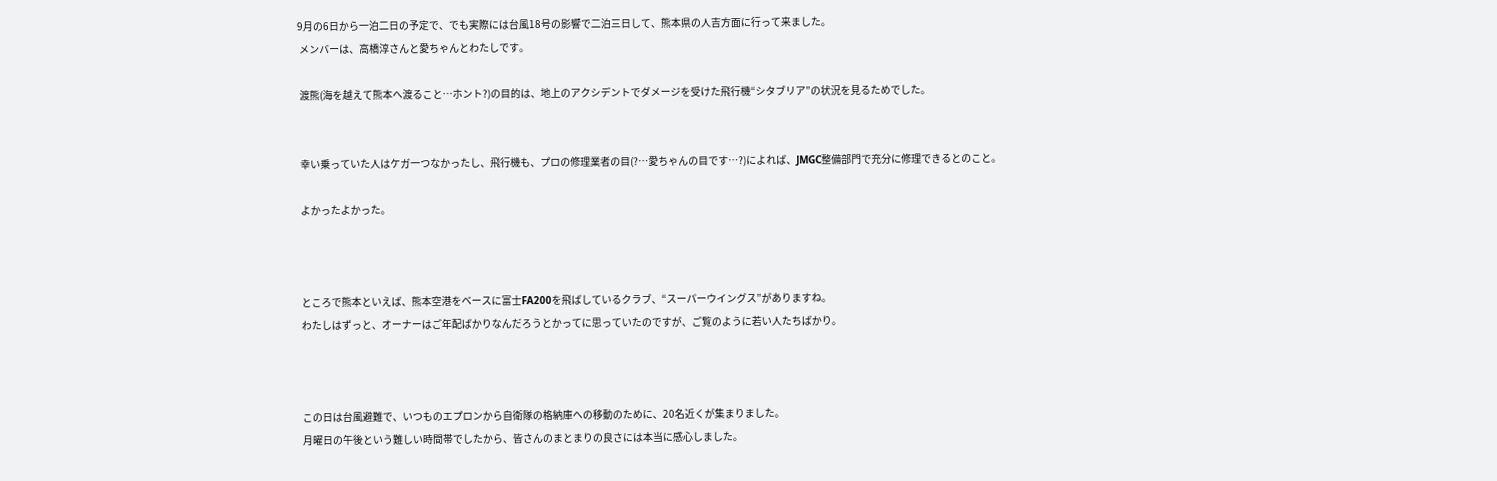9月の6日から一泊二日の予定で、でも実際には台風18号の影響で二泊三日して、熊本県の人吉方面に行って来ました。
 メンバーは、高橋淳さんと愛ちゃんとわたしです。

 渡熊(海を越えて熊本へ渡ること…ホント?)の目的は、地上のアクシデントでダメージを受けた飛行機“シタブリア”の状況を見るためでした。


 幸い乗っていた人はケガ一つなかったし、飛行機も、プロの修理業者の目(?…愛ちゃんの目です…?)によれば、JMGC整備部門で充分に修理できるとのこと。

 よかったよかった。



 ところで熊本といえば、熊本空港をベースに富士FA200を飛ばしているクラブ、“スーパーウイングス”がありますね。
 わたしはずっと、オーナーはご年配ばかりなんだろうとかってに思っていたのですが、ご覧のように若い人たちばかり。



 この日は台風避難で、いつものエプロンから自衛隊の格納庫への移動のために、20名近くが集まりました。
 月曜日の午後という難しい時間帯でしたから、皆さんのまとまりの良さには本当に感心しました。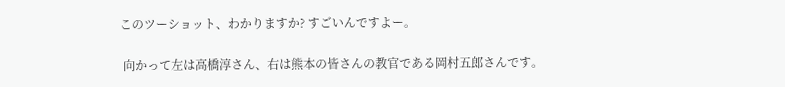このツーショット、わかりますか? すごいんですよー。

 向かって左は高橋淳さん、右は熊本の皆さんの教官である岡村五郎さんです。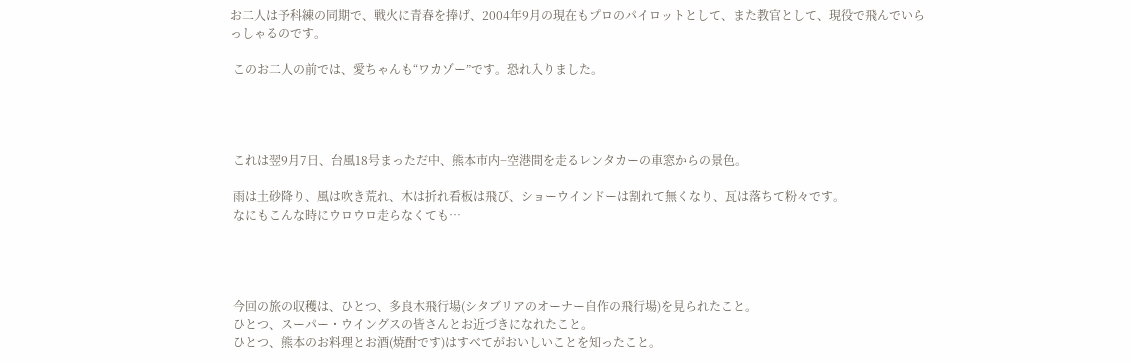お二人は予科練の同期で、戦火に青春を捧げ、2004年9月の現在もプロのパイロットとして、また教官として、現役で飛んでいらっしゃるのです。

 このお二人の前では、愛ちゃんも“ワカゾー”です。恐れ入りました。




 これは翌9月7日、台風18号まっただ中、熊本市内−空港間を走るレンタカーの車窓からの景色。

 雨は土砂降り、風は吹き荒れ、木は折れ看板は飛び、ショーウインドーは割れて無くなり、瓦は落ちて粉々です。
 なにもこんな時にウロウロ走らなくても…




 今回の旅の収穫は、ひとつ、多良木飛行場(シタブリアのオーナー自作の飛行場)を見られたこと。
 ひとつ、スーパー・ウイングスの皆さんとお近づきになれたこと。
 ひとつ、熊本のお料理とお酒(焼酎です)はすべてがおいしいことを知ったこと。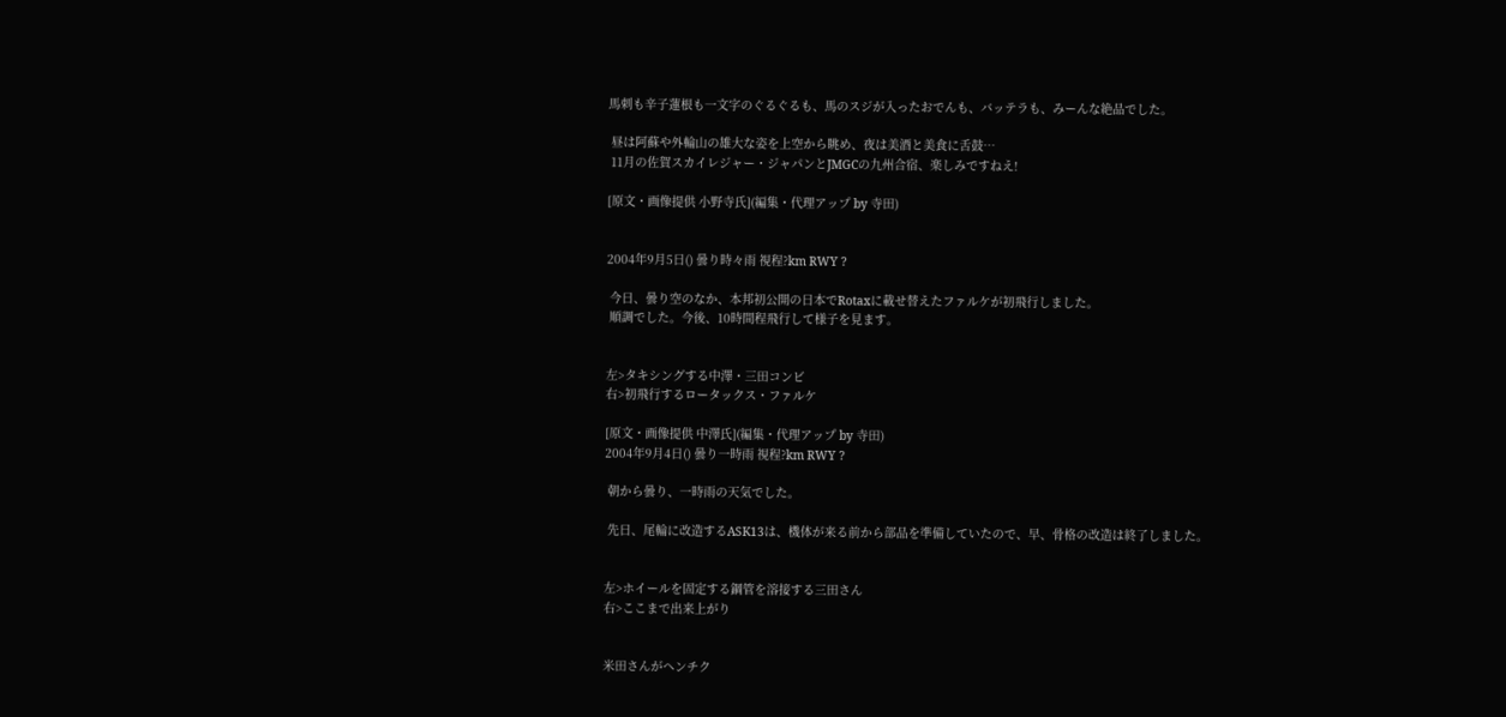馬刺も辛子蓮根も一文字のぐるぐるも、馬のスジが入ったおでんも、バッテラも、みーんな絶品でした。

 昼は阿蘇や外輪山の雄大な姿を上空から眺め、夜は美酒と美食に舌鼓…
 11月の佐賀スカイレジャー・ジャパンとJMGCの九州合宿、楽しみですねえ!

[原文・画像提供 小野寺氏](編集・代理アップ by 寺田)


2004年9月5日() 曇り時々雨 視程?km RWY ?

 今日、曇り空のなか、本邦初公開の日本でRotaxに載せ替えたファルケが初飛行しました。
 順調でした。今後、10時間程飛行して様子を見ます。


左>タキシングする中澤・三田コンビ
右>初飛行するロータックス・ファルケ

[原文・画像提供 中澤氏](編集・代理アップ by 寺田)
2004年9月4日() 曇り一時雨 視程?km RWY ?

 朝から曇り、一時雨の天気でした。

 先日、尾輪に改造するASK13は、機体が来る前から部品を準備していたので、早、骨格の改造は終了しました。


左>ホイールを固定する鋼管を溶接する三田さん
右>ここまで出来上がり


米田さんがヘンチク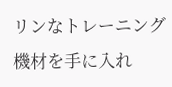リンなトレーニング機材を手に入れ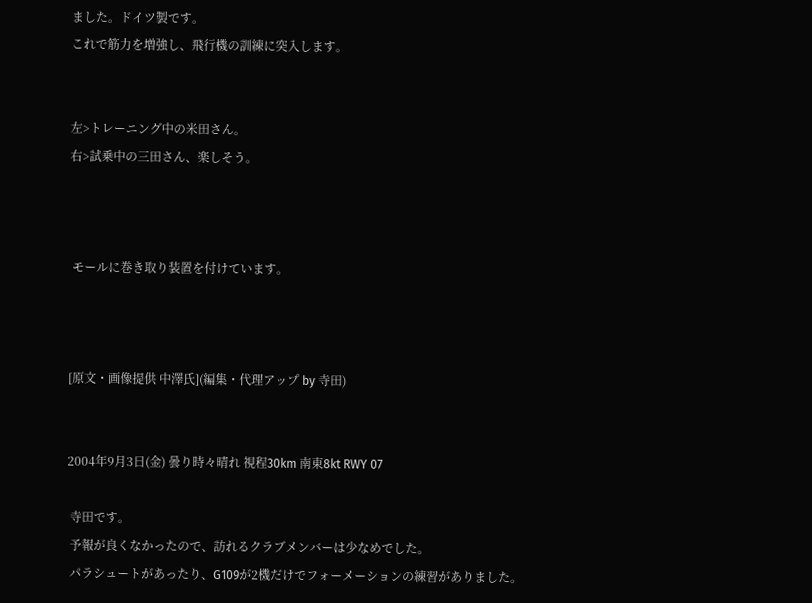ました。ドイツ製です。
これで筋力を増強し、飛行機の訓練に突入します。


左>トレーニング中の米田さん。
右>試乗中の三田さん、楽しそう。



 モールに巻き取り装置を付けています。



[原文・画像提供 中澤氏](編集・代理アップ by 寺田)


2004年9月3日(金) 曇り時々晴れ 視程30km 南東8kt RWY 07

 寺田です。
 予報が良くなかったので、訪れるクラブメンバーは少なめでした。
 パラシュートがあったり、G109が2機だけでフォーメーションの練習がありました。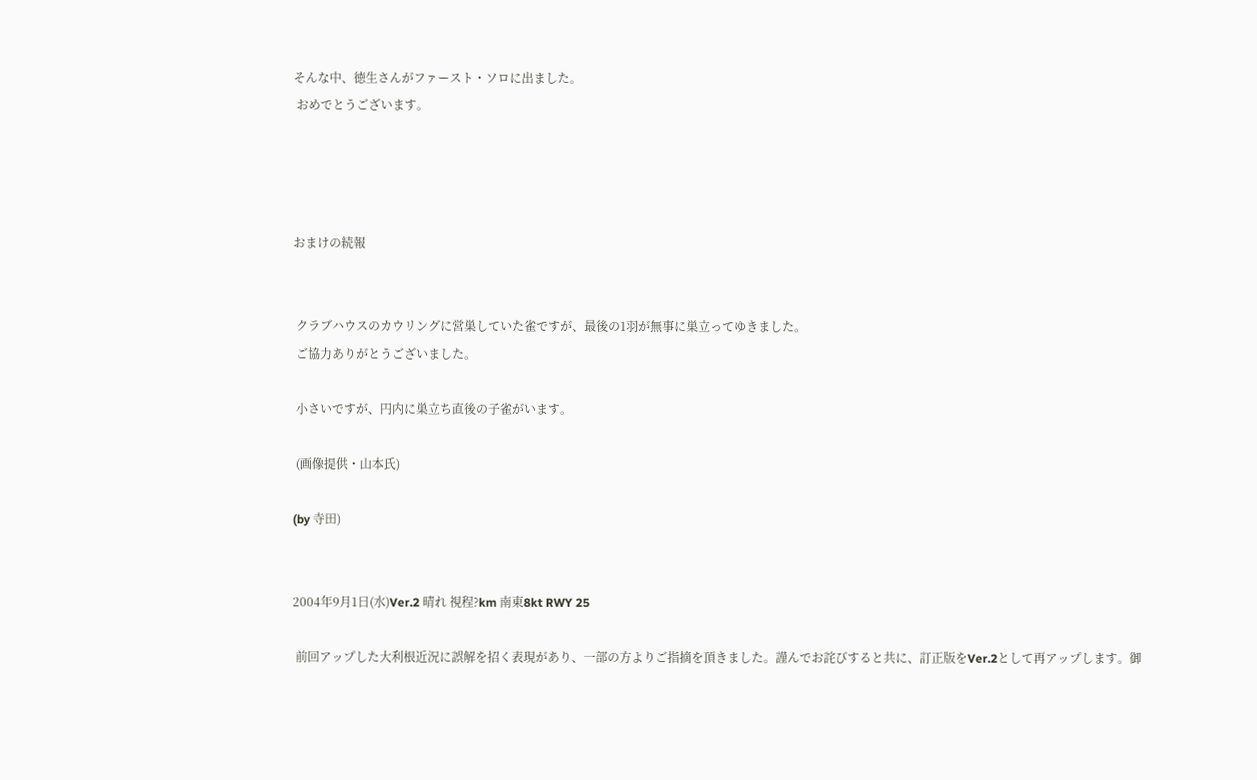そんな中、徳生さんがファースト・ソロに出ました。
 おめでとうございます。




おまけの続報


 クラブハウスのカウリングに営巣していた雀ですが、最後の1羽が無事に巣立ってゆきました。
 ご協力ありがとうございました。

 小さいですが、円内に巣立ち直後の子雀がいます。

 (画像提供・山本氏)

(by 寺田)


2004年9月1日(水)Ver.2 晴れ 視程?km 南東8kt RWY 25

 前回アップした大利根近況に誤解を招く表現があり、一部の方よりご指摘を頂きました。謹んでお詫びすると共に、訂正版をVer.2として再アップします。御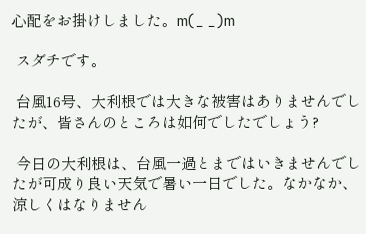心配をお掛けしました。m(_ _)m

 スダチです。

 台風16号、大利根では大きな被害はありませんでしたが、皆さんのところは如何でしたでしょう?

 今日の大利根は、台風一過とまではいきませんでしたが可成り良い天気で暑い一日でした。なかなか、涼しくはなりません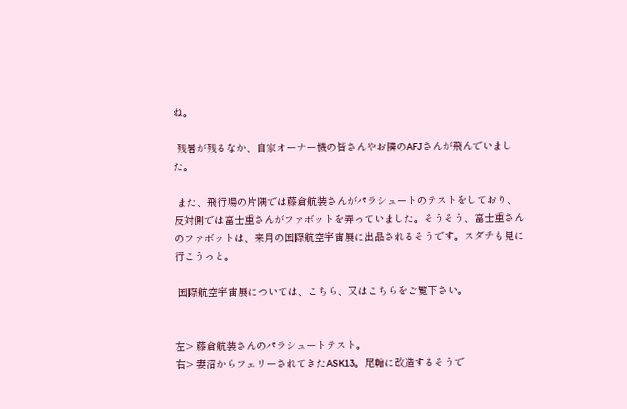ね。

 残暑が残るなか、自家オーナー機の皆さんやお隣のAFJさんが飛んでいました。

 また、飛行場の片隅では藤倉航装さんがパラシュートのテストをしており、反対側では富士重さんがファボットを弄っていました。そうそう、富士重さんのファボットは、来月の国際航空宇宙展に出品されるそうです。スダチも見に行こうっと。

 国際航空宇宙展については、こちら、又はこちらをご覧下さい。


左> 藤倉航装さんのパラシュートテスト。
右> 妻沼からフェリーされてきたASK13。尾輪に改造するそうで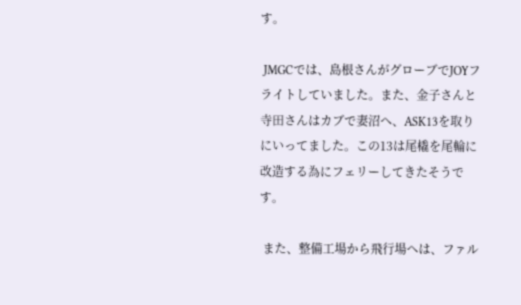す。

 JMGCでは、島根さんがグローブでJOYフライトしていました。また、金子さんと寺田さんはカブで妻沼へ、ASK13を取りにいってました。この13は尾橇を尾輪に改造する為にフェリーしてきたそうです。

 また、整備工場から飛行場へは、ファル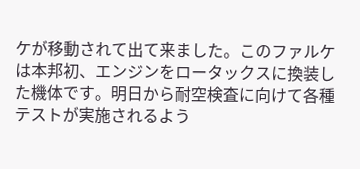ケが移動されて出て来ました。このファルケは本邦初、エンジンをロータックスに換装した機体です。明日から耐空検査に向けて各種テストが実施されるよう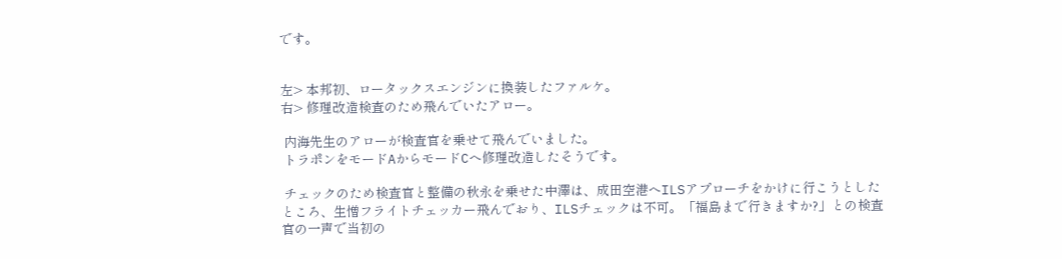です。


左> 本邦初、ロータックスエンジンに換装したファルケ。
右> 修理改造検査のため飛んでいたアロー。

 内海先生のアローが検査官を乗せて飛んでいました。
 トラポンをモードAからモードCへ修理改造したそうです。

 チェックのため検査官と整備の秋永を乗せた中澤は、成田空港へILSアプローチをかけに行こうとしたところ、生憎フライトチェッカー飛んでおり、ILSチェックは不可。「福島まで行きますか?」との検査官の一声で当初の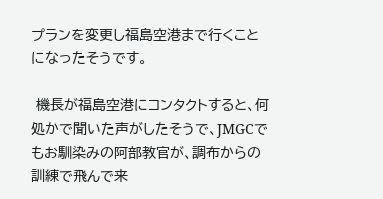プランを変更し福島空港まで行くことになったそうです。

 機長が福島空港にコンタクトすると、何処かで聞いた声がしたそうで、JMGCでもお馴染みの阿部教官が、調布からの訓練で飛んで来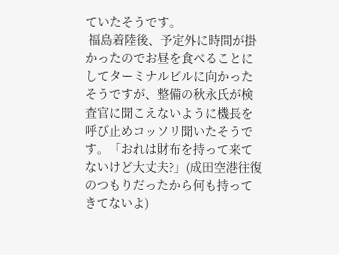ていたそうです。
 福島着陸後、予定外に時間が掛かったのでお昼を食べることにしてターミナルビルに向かったそうですが、整備の秋永氏が検査官に聞こえないように機長を呼び止めコッソリ聞いたそうです。「おれは財布を持って来てないけど大丈夫?」(成田空港往復のつもりだったから何も持ってきてないよ)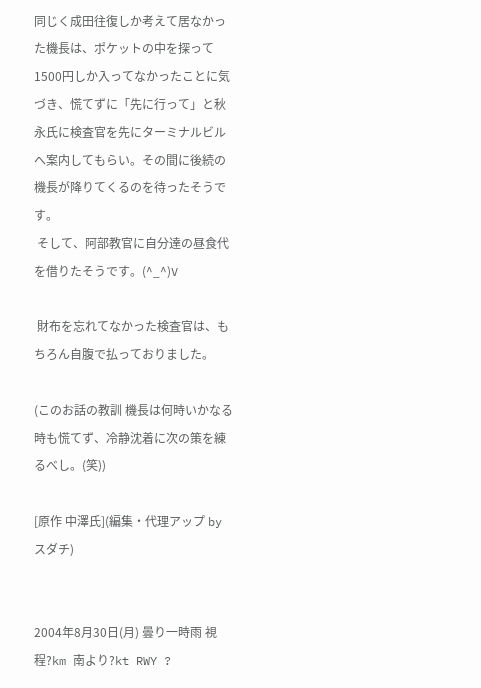同じく成田往復しか考えて居なかった機長は、ポケットの中を探って1500円しか入ってなかったことに気づき、慌てずに「先に行って」と秋永氏に検査官を先にターミナルビルへ案内してもらい。その間に後続の機長が降りてくるのを待ったそうです。
 そして、阿部教官に自分達の昼食代を借りたそうです。(^_^)V

 財布を忘れてなかった検査官は、もちろん自腹で払っておりました。

(このお話の教訓 機長は何時いかなる時も慌てず、冷静沈着に次の策を練るべし。(笑))

[原作 中澤氏](編集・代理アップ by スダチ)


2004年8月30日(月) 曇り一時雨 視程?km 南より?kt RWY ?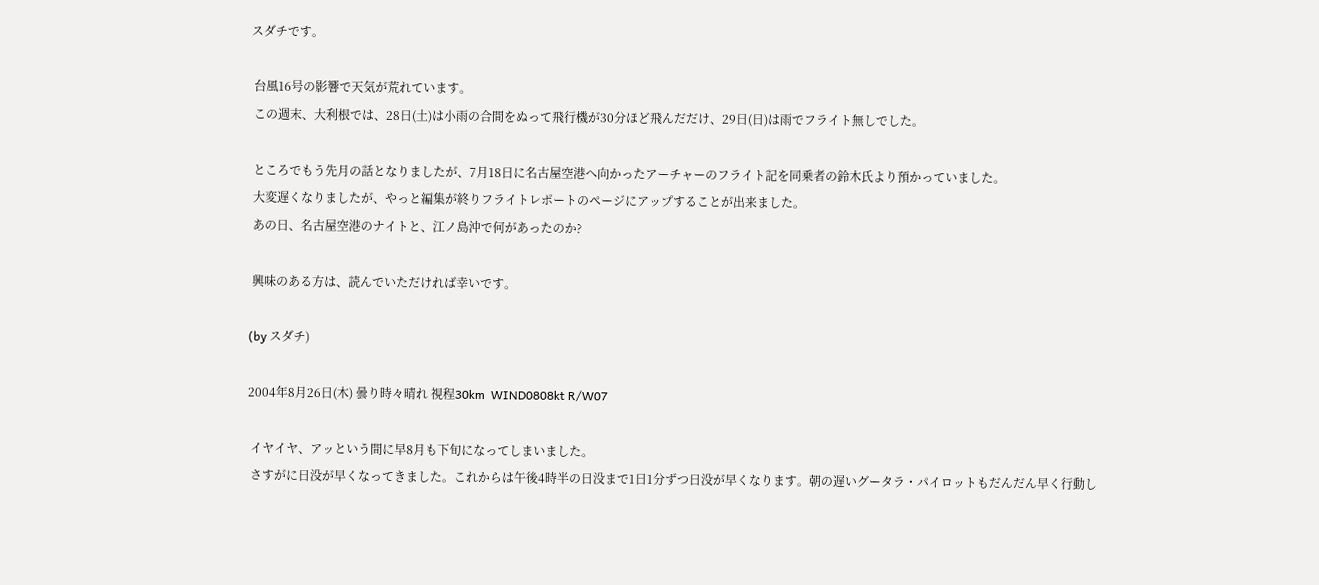スダチです。

 台風16号の影響で天気が荒れています。
 この週末、大利根では、28日(土)は小雨の合間をぬって飛行機が30分ほど飛んだだけ、29日(日)は雨でフライト無しでした。

 ところでもう先月の話となりましたが、7月18日に名古屋空港へ向かったアーチャーのフライト記を同乗者の鈴木氏より預かっていました。
 大変遅くなりましたが、やっと編集が終りフライトレポートのページにアップすることが出来ました。
 あの日、名古屋空港のナイトと、江ノ島沖で何があったのか?

 興味のある方は、読んでいただければ幸いです。

(by スダチ)

2004年8月26日(木) 曇り時々晴れ 視程30km  WIND0808kt R/W07

 イヤイヤ、アッという間に早8月も下旬になってしまいました。
 さすがに日没が早くなってきました。これからは午後4時半の日没まで1日1分ずつ日没が早くなります。朝の遅いグータラ・パイロットもだんだん早く行動し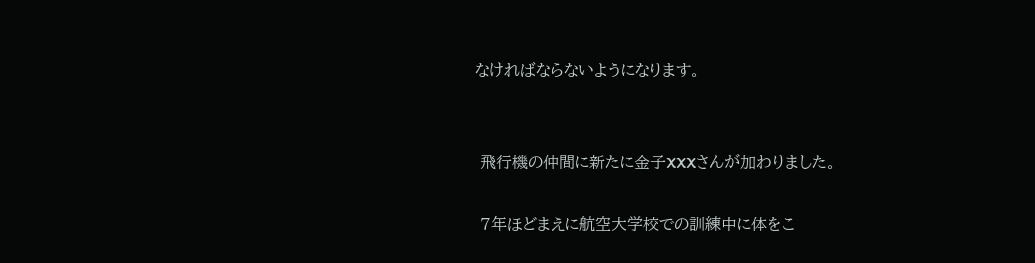なければならないようになります。


 飛行機の仲間に新たに金子XXXさんが加わりました。

 7年ほどまえに航空大学校での訓練中に体をこ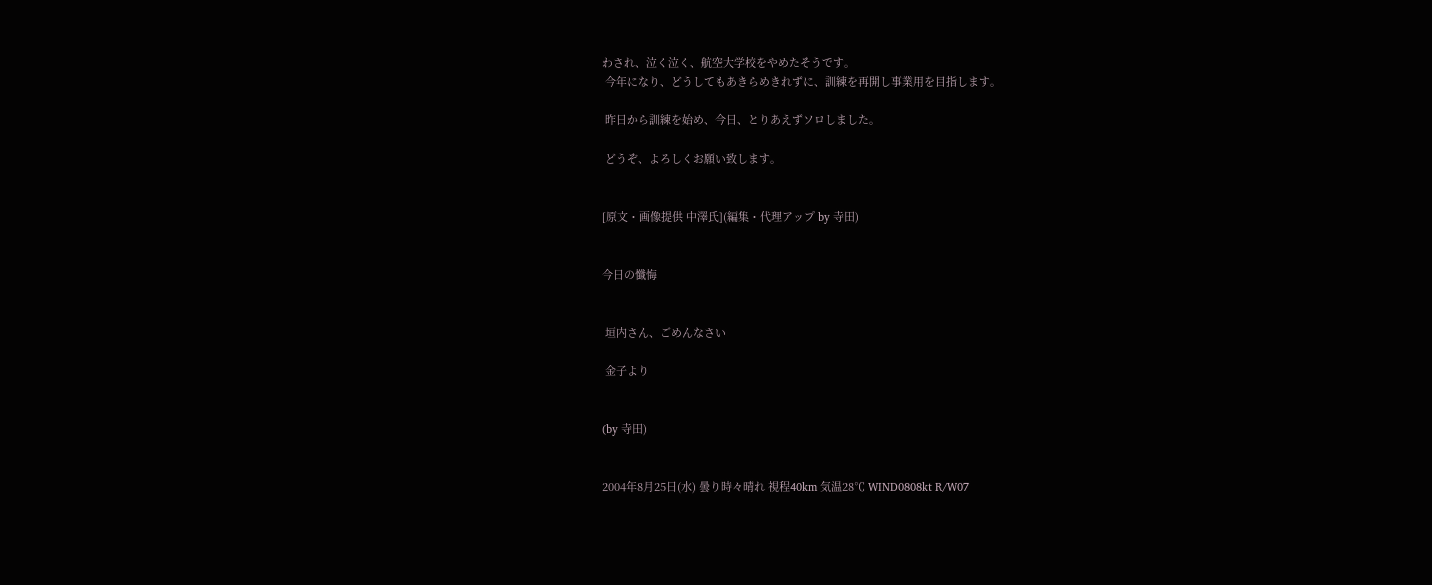わされ、泣く泣く、航空大学校をやめたそうです。
 今年になり、どうしてもあきらめきれずに、訓練を再開し事業用を目指します。

 昨日から訓練を始め、今日、とりあえずソロしました。

 どうぞ、よろしくお願い致します。


[原文・画像提供 中澤氏](編集・代理アップ by 寺田)


今日の懺悔


 垣内さん、ごめんなさい

 金子より


(by 寺田)


2004年8月25日(水) 曇り時々晴れ 視程40km 気温28℃ WIND0808kt R/W07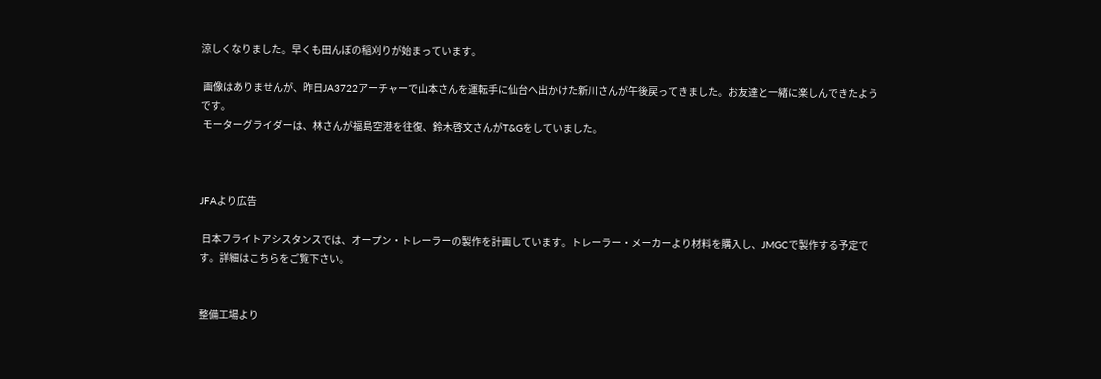涼しくなりました。早くも田んぼの稲刈りが始まっています。

 画像はありませんが、昨日JA3722アーチャーで山本さんを運転手に仙台へ出かけた新川さんが午後戻ってきました。お友達と一緒に楽しんできたようです。
 モーターグライダーは、林さんが福島空港を往復、鈴木啓文さんがT&Gをしていました。



JFAより広告

 日本フライトアシスタンスでは、オープン・トレーラーの製作を計画しています。トレーラー・メーカーより材料を購入し、JMGCで製作する予定です。詳細はこちらをご覧下さい。


整備工場より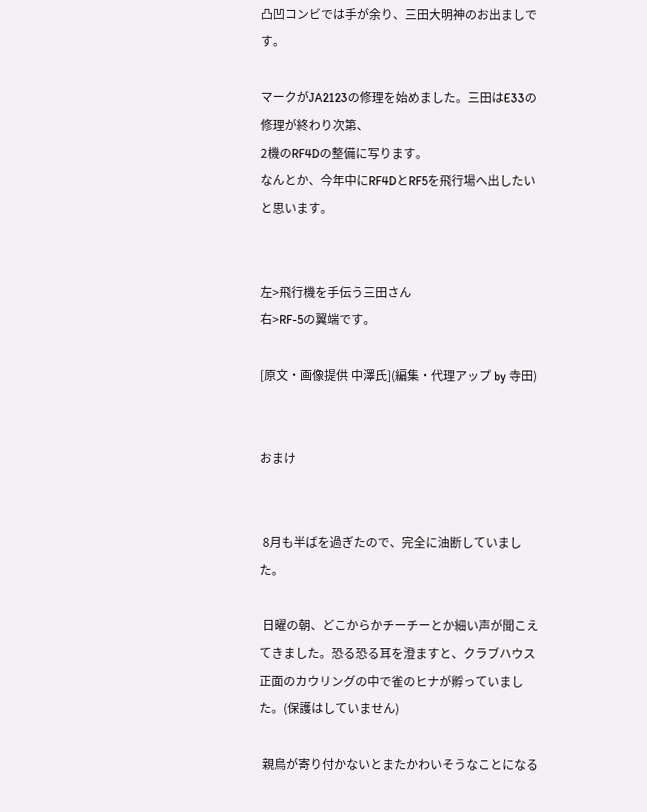凸凹コンビでは手が余り、三田大明神のお出ましです。

マークがJA2123の修理を始めました。三田はE33の修理が終わり次第、
2機のRF4Dの整備に写ります。
なんとか、今年中にRF4DとRF5を飛行場へ出したいと思います。


左>飛行機を手伝う三田さん
右>RF-5の翼端です。

[原文・画像提供 中澤氏](編集・代理アップ by 寺田)


おまけ


 8月も半ばを過ぎたので、完全に油断していました。

 日曜の朝、どこからかチーチーとか細い声が聞こえてきました。恐る恐る耳を澄ますと、クラブハウス正面のカウリングの中で雀のヒナが孵っていました。(保護はしていません)

 親鳥が寄り付かないとまたかわいそうなことになる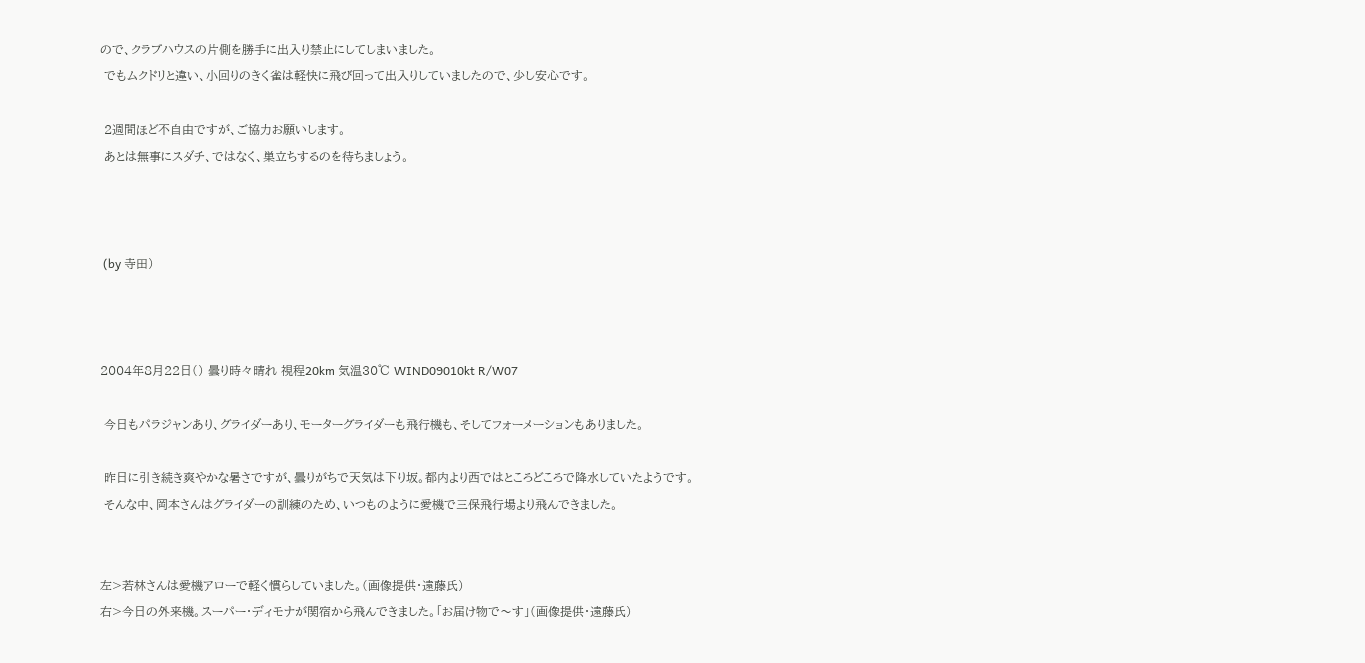ので、クラブハウスの片側を勝手に出入り禁止にしてしまいました。
 でもムクドリと違い、小回りのきく雀は軽快に飛び回って出入りしていましたので、少し安心です。

 2週間ほど不自由ですが、ご協力お願いします。
 あとは無事にスダチ、ではなく、巣立ちするのを待ちましょう。



 (by 寺田)



2004年8月22日() 曇り時々晴れ 視程20km 気温30℃ WIND09010kt R/W07

 今日もパラジャンあり、グライダーあり、モーターグライダーも飛行機も、そしてフォーメーションもありました。

 昨日に引き続き爽やかな暑さですが、曇りがちで天気は下り坂。都内より西ではところどころで降水していたようです。
 そんな中、岡本さんはグライダーの訓練のため、いつものように愛機で三保飛行場より飛んできました。


左>若林さんは愛機アローで軽く慣らしていました。(画像提供・遠藤氏)
右>今日の外来機。スーパー・ディモナが関宿から飛んできました。「お届け物で〜す」(画像提供・遠藤氏)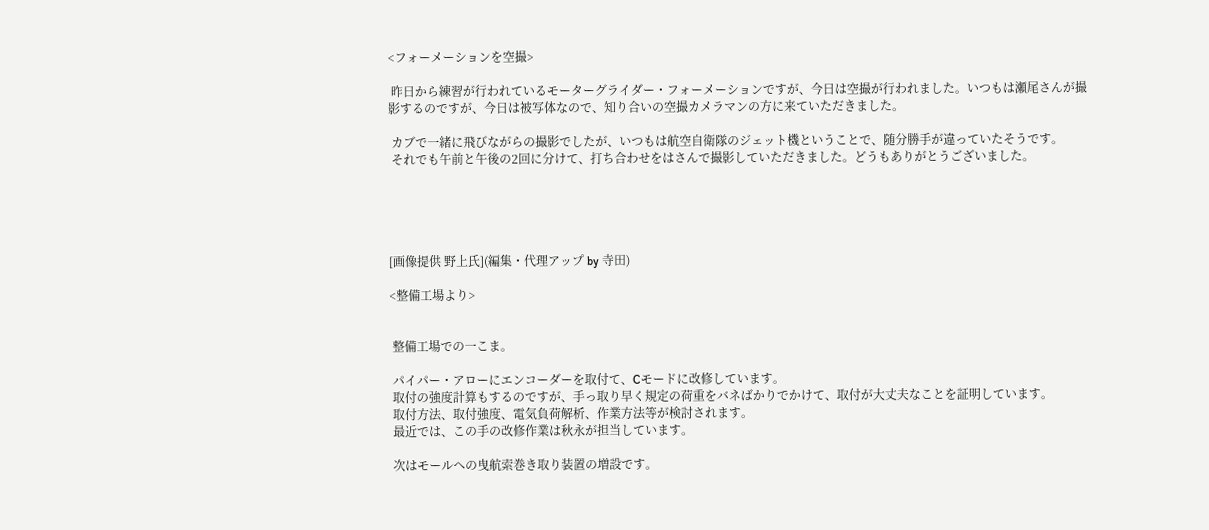<フォーメーションを空撮>

 昨日から練習が行われているモーターグライダー・フォーメーションですが、今日は空撮が行われました。いつもは瀬尾さんが撮影するのですが、今日は被写体なので、知り合いの空撮カメラマンの方に来ていただきました。

 カブで一緒に飛びながらの撮影でしたが、いつもは航空自衛隊のジェット機ということで、随分勝手が違っていたそうです。
 それでも午前と午後の2回に分けて、打ち合わせをはさんで撮影していただきました。どうもありがとうございました。





[画像提供 野上氏](編集・代理アップ by 寺田)

<整備工場より>


 整備工場での一こま。

 パイパー・アローにエンコーダーを取付て、Cモードに改修しています。
 取付の強度計算もするのですが、手っ取り早く規定の荷重をバネばかりでかけて、取付が大丈夫なことを証明しています。
 取付方法、取付強度、電気負荷解析、作業方法等が検討されます。
 最近では、この手の改修作業は秋永が担当しています。

 次はモールへの曳航索巻き取り装置の増設です。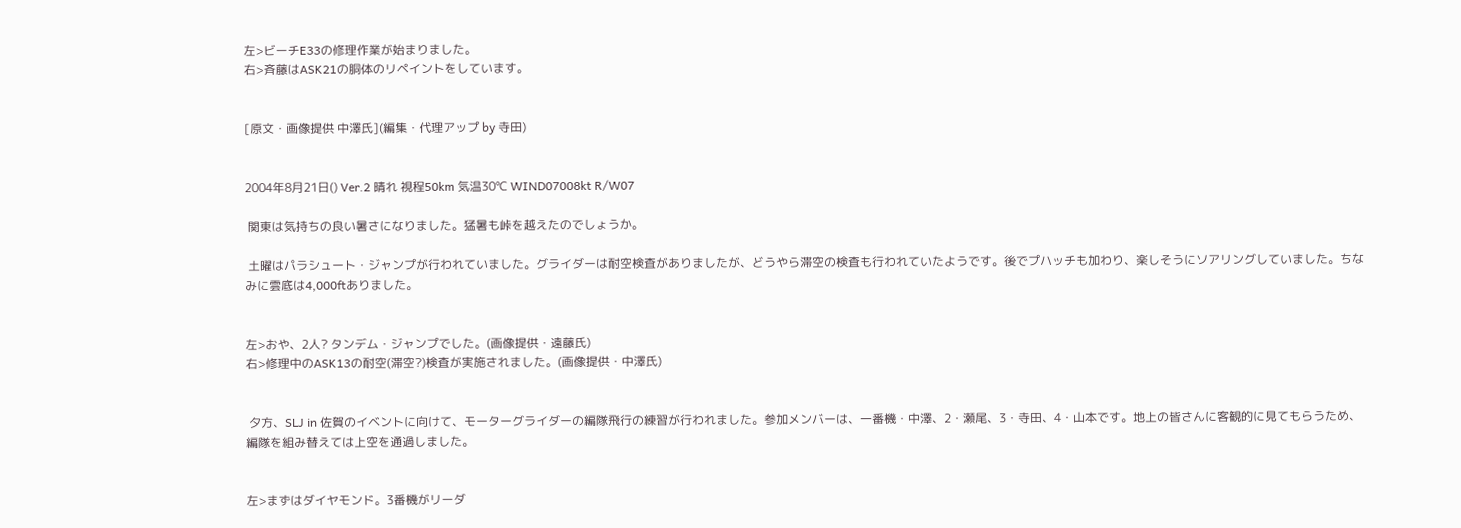左>ビーチE33の修理作業が始まりました。
右>斉藤はASK21の胴体のリペイントをしています。


[原文・画像提供 中澤氏](編集・代理アップ by 寺田)


2004年8月21日() Ver.2 晴れ 視程50km 気温30℃ WIND07008kt R/W07

 関東は気持ちの良い暑さになりました。猛暑も峠を越えたのでしょうか。

 土曜はパラシュート・ジャンプが行われていました。グライダーは耐空検査がありましたが、どうやら滞空の検査も行われていたようです。後でプハッチも加わり、楽しそうにソアリングしていました。ちなみに雲底は4,000ftありました。


左>おや、2人? タンデム・ジャンプでした。(画像提供・遠藤氏)
右>修理中のASK13の耐空(滞空?)検査が実施されました。(画像提供・中澤氏)


 夕方、SLJ in 佐賀のイベントに向けて、モーターグライダーの編隊飛行の練習が行われました。参加メンバーは、一番機・中澤、2・瀬尾、3・寺田、4・山本です。地上の皆さんに客観的に見てもらうため、編隊を組み替えては上空を通過しました。


左>まずはダイヤモンド。3番機がリーダ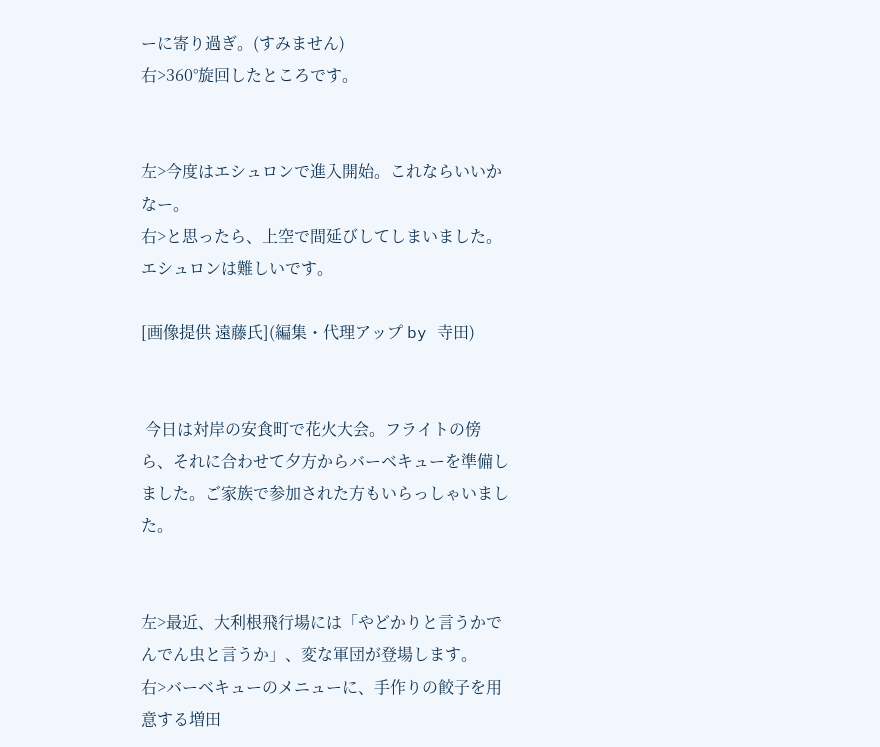ーに寄り過ぎ。(すみません)
右>360°旋回したところです。


左>今度はエシュロンで進入開始。これならいいかなー。
右>と思ったら、上空で間延びしてしまいました。エシュロンは難しいです。

[画像提供 遠藤氏](編集・代理アップ by 寺田)


 今日は対岸の安食町で花火大会。フライトの傍ら、それに合わせて夕方からバーベキューを準備しました。ご家族で参加された方もいらっしゃいました。


左>最近、大利根飛行場には「やどかりと言うかでんでん虫と言うか」、変な軍団が登場します。
右>バーベキューのメニューに、手作りの餃子を用意する増田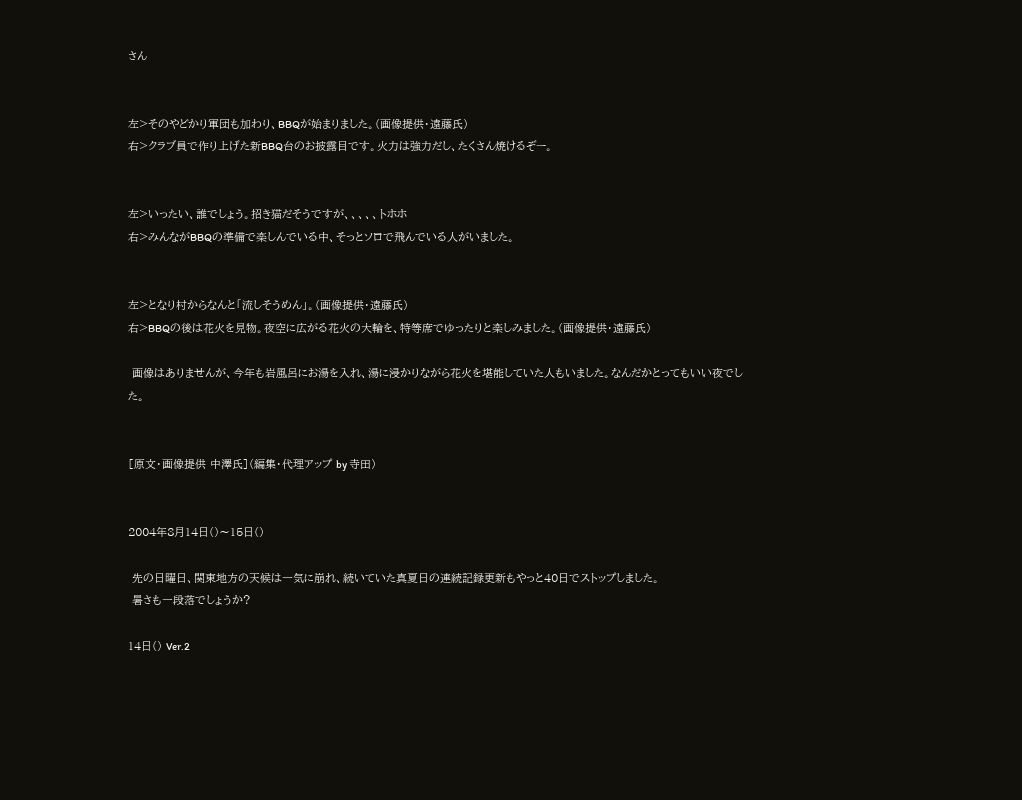さん


左>そのやどかり軍団も加わり、BBQが始まりました。(画像提供・遠藤氏)
右>クラブ員で作り上げた新BBQ台のお披露目です。火力は強力だし、たくさん焼けるぞー。


左>いったい、誰でしょう。招き猫だそうですが、、、、、トホホ
右>みんながBBQの準備で楽しんでいる中、そっとソロで飛んでいる人がいました。


左>となり村からなんと「流しそうめん」。(画像提供・遠藤氏)
右>BBQの後は花火を見物。夜空に広がる花火の大輪を、特等席でゆったりと楽しみました。(画像提供・遠藤氏)

 画像はありませんが、今年も岩風呂にお湯を入れ、湯に浸かりながら花火を堪能していた人もいました。なんだかとってもいい夜でした。


[原文・画像提供 中澤氏](編集・代理アップ by 寺田)


2004年8月14日()〜15日()

 先の日曜日、関東地方の天候は一気に崩れ、続いていた真夏日の連続記録更新もやっと40日でストップしました。
 暑さも一段落でしょうか?

14日() Ver.2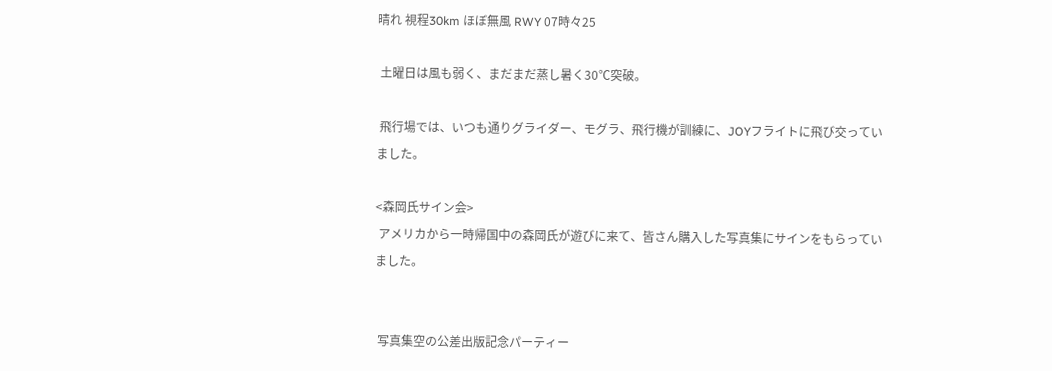晴れ 視程30km ほぼ無風 RWY 07時々25

 土曜日は風も弱く、まだまだ蒸し暑く30℃突破。

 飛行場では、いつも通りグライダー、モグラ、飛行機が訓練に、JOYフライトに飛び交っていました。

<森岡氏サイン会>
 アメリカから一時帰国中の森岡氏が遊びに来て、皆さん購入した写真集にサインをもらっていました。


 写真集空の公差出版記念パーティー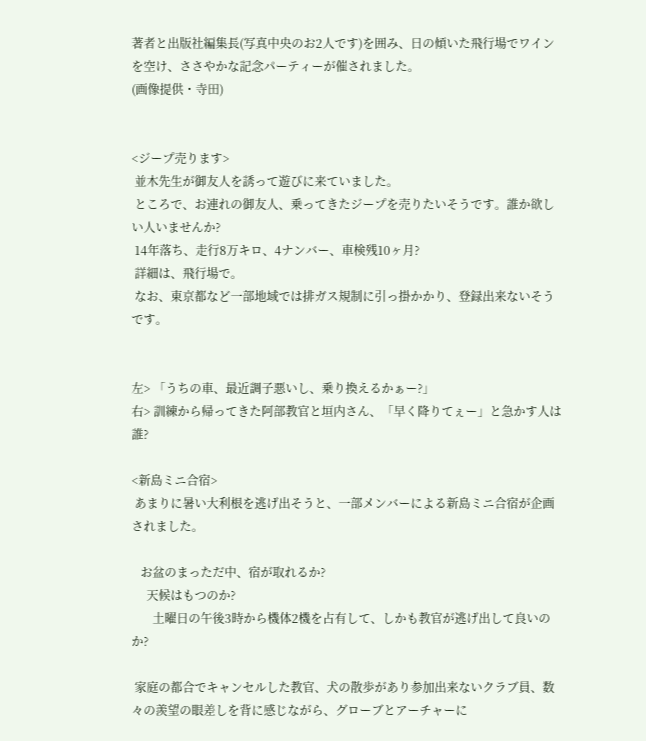著者と出版社編集長(写真中央のお2人です)を囲み、日の傾いた飛行場でワインを空け、ささやかな記念パーティーが催されました。
(画像提供・寺田)


<ジープ売ります>
 並木先生が御友人を誘って遊びに来ていました。
 ところで、お連れの御友人、乗ってきたジープを売りたいそうです。誰か欲しい人いませんか?
 14年落ち、走行8万キロ、4ナンバー、車検残10ヶ月?
 詳細は、飛行場で。
 なお、東京都など一部地域では排ガス規制に引っ掛かかり、登録出来ないそうです。


左> 「うちの車、最近調子悪いし、乗り換えるかぁー?」
右> 訓練から帰ってきた阿部教官と垣内さん、「早く降りてぇー」と急かす人は誰?

<新島ミニ合宿>
 あまりに暑い大利根を逃げ出そうと、一部メンバーによる新島ミニ合宿が企画されました。

   お盆のまっただ中、宿が取れるか?
     天候はもつのか?
       土曜日の午後3時から機体2機を占有して、しかも教官が逃げ出して良いのか?

 家庭の都合でキャンセルした教官、犬の散歩があり参加出来ないクラブ員、数々の羨望の眼差しを背に感じながら、グローブとアーチャーに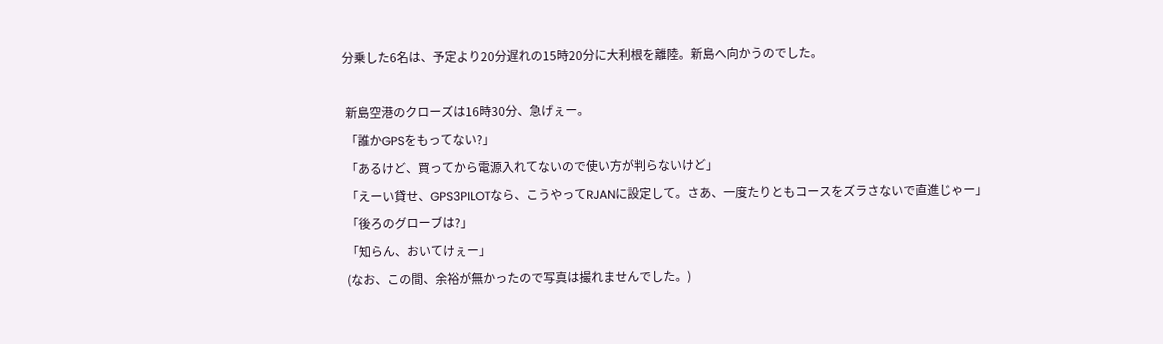分乗した6名は、予定より20分遅れの15時20分に大利根を離陸。新島へ向かうのでした。

 新島空港のクローズは16時30分、急げぇー。
 「誰かGPSをもってない?」
 「あるけど、買ってから電源入れてないので使い方が判らないけど」
 「えーい貸せ、GPS3PILOTなら、こうやってRJANに設定して。さあ、一度たりともコースをズラさないで直進じゃー」
 「後ろのグローブは?」
 「知らん、おいてけぇー」
 (なお、この間、余裕が無かったので写真は撮れませんでした。)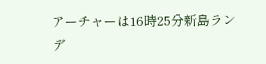アーチャーは16時25分新島ランデ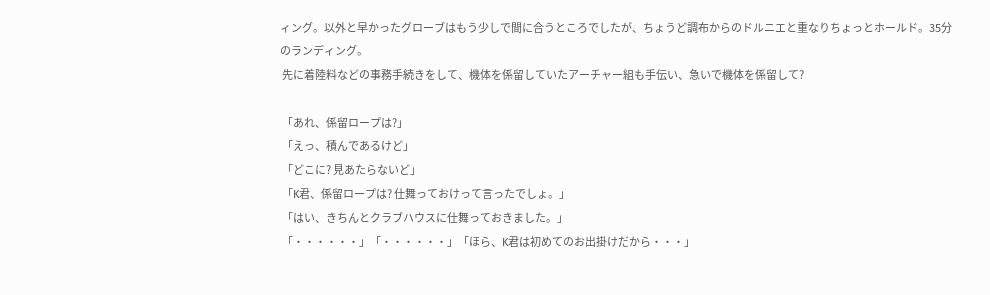ィング。以外と早かったグローブはもう少しで間に合うところでしたが、ちょうど調布からのドルニエと重なりちょっとホールド。35分のランディング。
 先に着陸料などの事務手続きをして、機体を係留していたアーチャー組も手伝い、急いで機体を係留して?

 「あれ、係留ロープは?」
 「えっ、積んであるけど」
 「どこに? 見あたらないど」
 「K君、係留ロープは? 仕舞っておけって言ったでしょ。」
 「はい、きちんとクラブハウスに仕舞っておきました。」
 「・・・・・・」「・・・・・・」「ほら、K君は初めてのお出掛けだから・・・」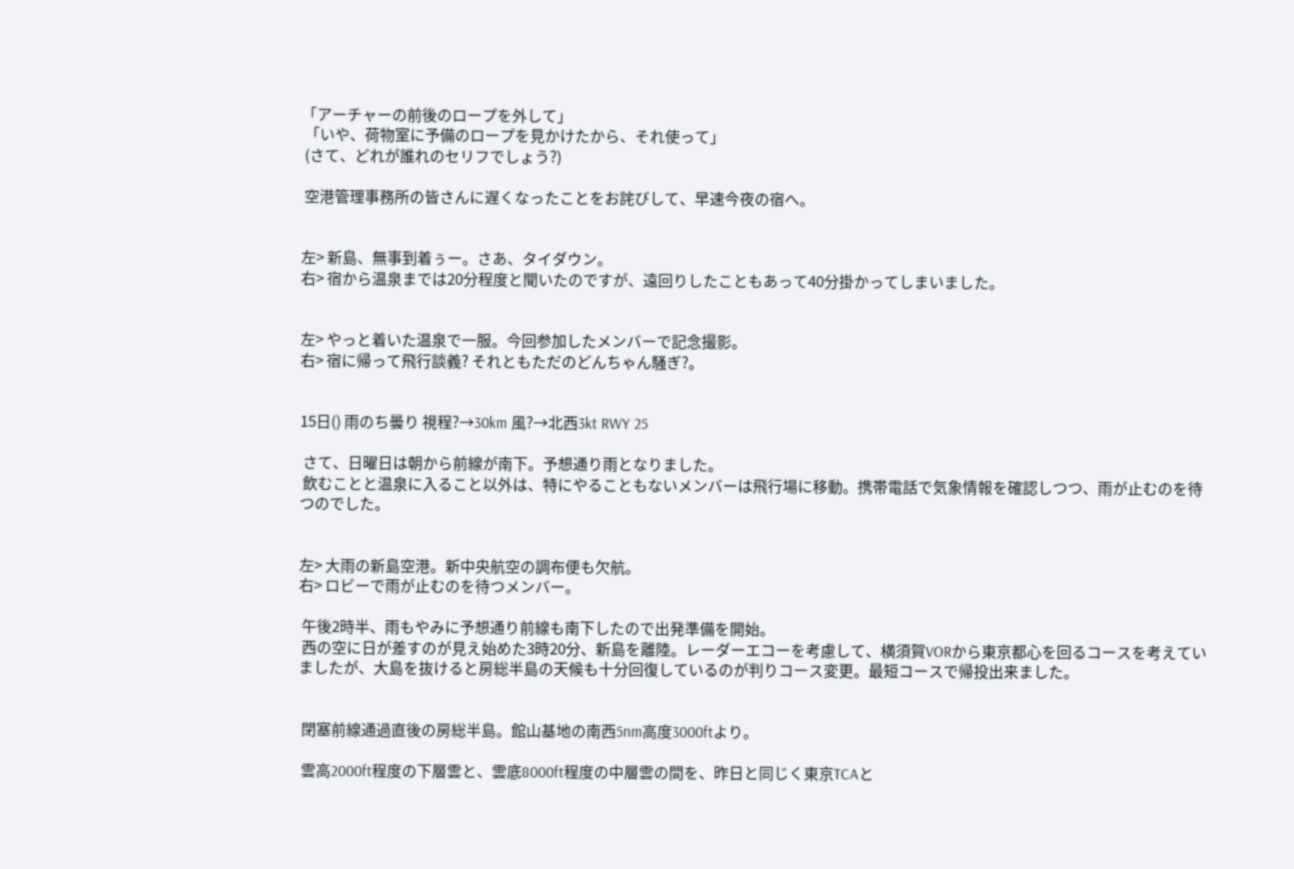「アーチャーの前後のロープを外して」
 「いや、荷物室に予備のロープを見かけたから、それ使って」
 (さて、どれが誰れのセリフでしょう?)

 空港管理事務所の皆さんに遅くなったことをお詫びして、早速今夜の宿へ。


左> 新島、無事到着ぅー。さあ、タイダウン。
右> 宿から温泉までは20分程度と聞いたのですが、遠回りしたこともあって40分掛かってしまいました。


左> やっと着いた温泉で一服。今回参加したメンバーで記念撮影。
右> 宿に帰って飛行談義? それともただのどんちゃん騒ぎ?。


15日() 雨のち曇り 視程?→30km 風?→北西3kt RWY 25

 さて、日曜日は朝から前線が南下。予想通り雨となりました。
 飲むことと温泉に入ること以外は、特にやることもないメンバーは飛行場に移動。携帯電話で気象情報を確認しつつ、雨が止むのを待つのでした。


左> 大雨の新島空港。新中央航空の調布便も欠航。
右> ロビーで雨が止むのを待つメンバー。

 午後2時半、雨もやみに予想通り前線も南下したので出発準備を開始。
 西の空に日が差すのが見え始めた3時20分、新島を離陸。レーダーエコーを考慮して、横須賀VORから東京都心を回るコースを考えていましたが、大島を抜けると房総半島の天候も十分回復しているのが判りコース変更。最短コースで帰投出来ました。


 閉塞前線通過直後の房総半島。館山基地の南西5nm高度3000ftより。

 雲高2000ft程度の下層雲と、雲底8000ft程度の中層雲の間を、昨日と同じく東京TCAと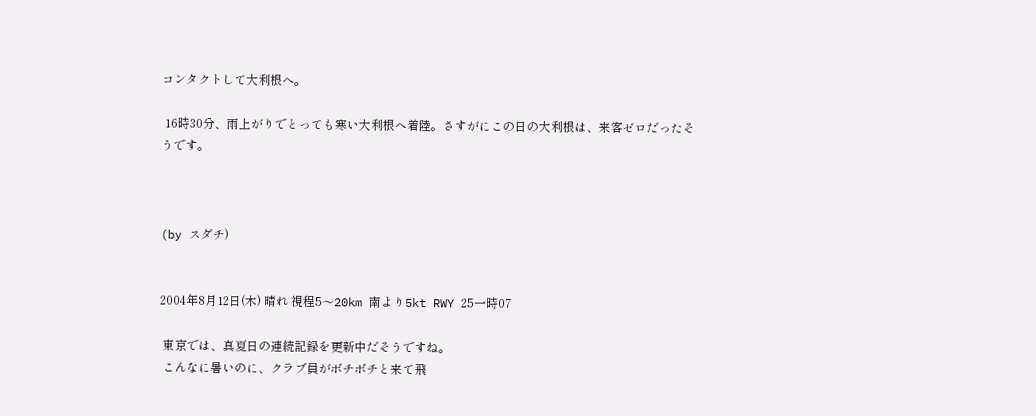コンタクトして大利根へ。

 16時30分、雨上がりでとっても寒い大利根へ着陸。さすがにこの日の大利根は、来客ゼロだったそうです。



(by スダチ)


2004年8月12日(木) 晴れ 視程5〜20km 南より5kt RWY 25一時07

 東京では、真夏日の連続記録を更新中だそうですね。
 こんなに暑いのに、クラブ員がボチボチと来て飛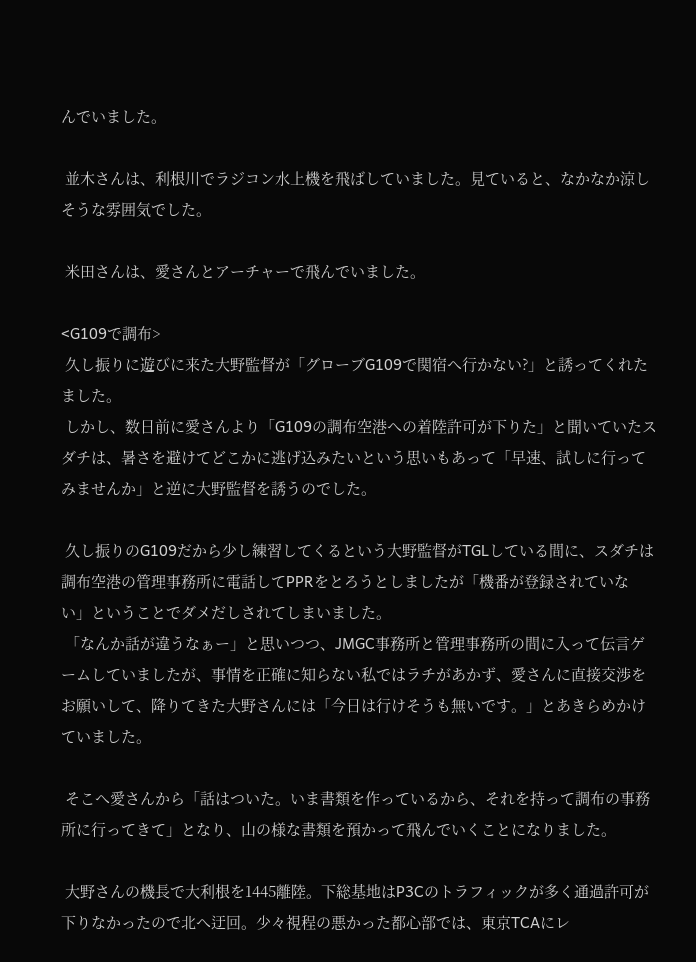んでいました。

 並木さんは、利根川でラジコン水上機を飛ばしていました。見ていると、なかなか涼しそうな雰囲気でした。

 米田さんは、愛さんとアーチャーで飛んでいました。

<G109で調布>
 久し振りに遊びに来た大野監督が「グローブG109で関宿へ行かない?」と誘ってくれたました。
 しかし、数日前に愛さんより「G109の調布空港への着陸許可が下りた」と聞いていたスダチは、暑さを避けてどこかに逃げ込みたいという思いもあって「早速、試しに行ってみませんか」と逆に大野監督を誘うのでした。

 久し振りのG109だから少し練習してくるという大野監督がTGLしている間に、スダチは調布空港の管理事務所に電話してPPRをとろうとしましたが「機番が登録されていない」ということでダメだしされてしまいました。
 「なんか話が違うなぁー」と思いつつ、JMGC事務所と管理事務所の間に入って伝言ゲームしていましたが、事情を正確に知らない私ではラチがあかず、愛さんに直接交渉をお願いして、降りてきた大野さんには「今日は行けそうも無いです。」とあきらめかけていました。

 そこへ愛さんから「話はついた。いま書類を作っているから、それを持って調布の事務所に行ってきて」となり、山の様な書類を預かって飛んでいくことになりました。

 大野さんの機長で大利根を1445離陸。下総基地はP3Cのトラフィックが多く通過許可が下りなかったので北へ迂回。少々視程の悪かった都心部では、東京TCAにレ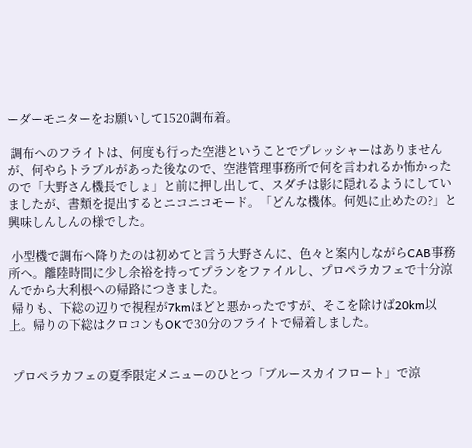ーダーモニターをお願いして1520調布着。

 調布へのフライトは、何度も行った空港ということでプレッシャーはありませんが、何やらトラブルがあった後なので、空港管理事務所で何を言われるか怖かったので「大野さん機長でしょ」と前に押し出して、スダチは影に隠れるようにしていましたが、書類を提出するとニコニコモード。「どんな機体。何処に止めたの?」と興味しんしんの様でした。

 小型機で調布へ降りたのは初めてと言う大野さんに、色々と案内しながらCAB事務所へ。離陸時間に少し余裕を持ってプランをファイルし、プロペラカフェで十分涼んでから大利根への帰路につきました。
 帰りも、下総の辺りで視程が7kmほどと悪かったですが、そこを除けば20km以上。帰りの下総はクロコンもOKで30分のフライトで帰着しました。


 プロペラカフェの夏季限定メニューのひとつ「ブルースカイフロート」で涼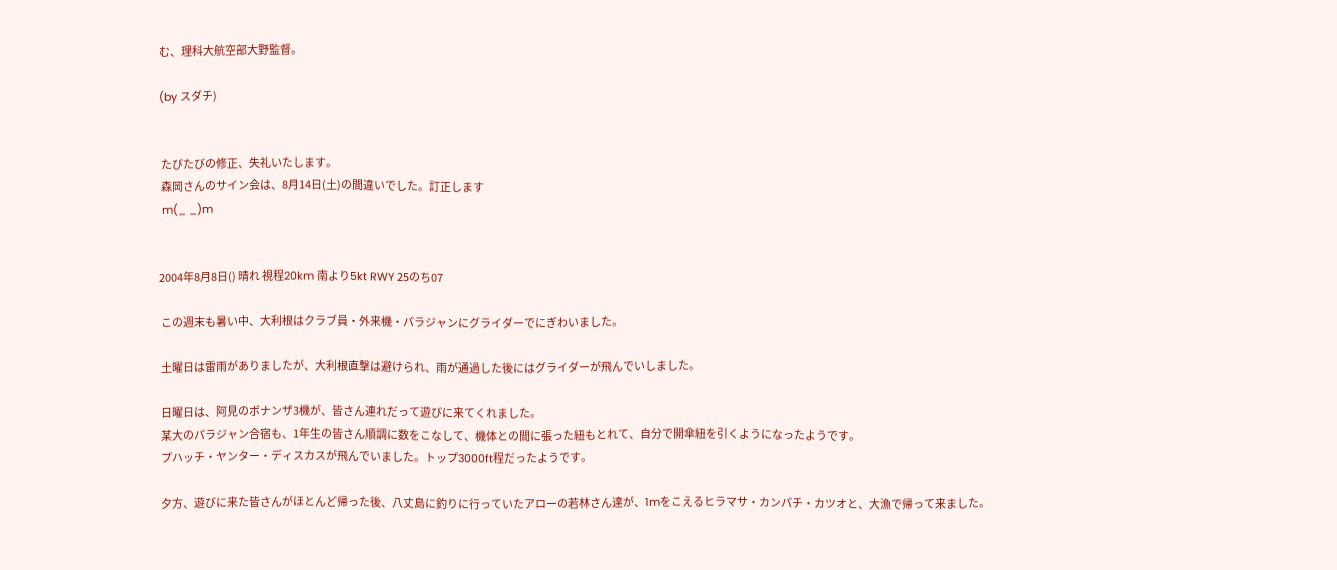む、理科大航空部大野監督。

(by スダチ)


 たびたびの修正、失礼いたします。
 森岡さんのサイン会は、8月14日(土)の間違いでした。訂正します
 m(_ _)m


2004年8月8日() 晴れ 視程20km 南より5kt RWY 25のち07

 この週末も暑い中、大利根はクラブ員・外来機・パラジャンにグライダーでにぎわいました。

 土曜日は雷雨がありましたが、大利根直撃は避けられ、雨が通過した後にはグライダーが飛んでいしました。

 日曜日は、阿見のボナンザ3機が、皆さん連れだって遊びに来てくれました。
 某大のパラジャン合宿も、1年生の皆さん順調に数をこなして、機体との間に張った紐もとれて、自分で開傘紐を引くようになったようです。
 プハッチ・ヤンター・ディスカスが飛んでいました。トップ3000ft程だったようです。

 夕方、遊びに来た皆さんがほとんど帰った後、八丈島に釣りに行っていたアローの若林さん達が、1mをこえるヒラマサ・カンパチ・カツオと、大漁で帰って来ました。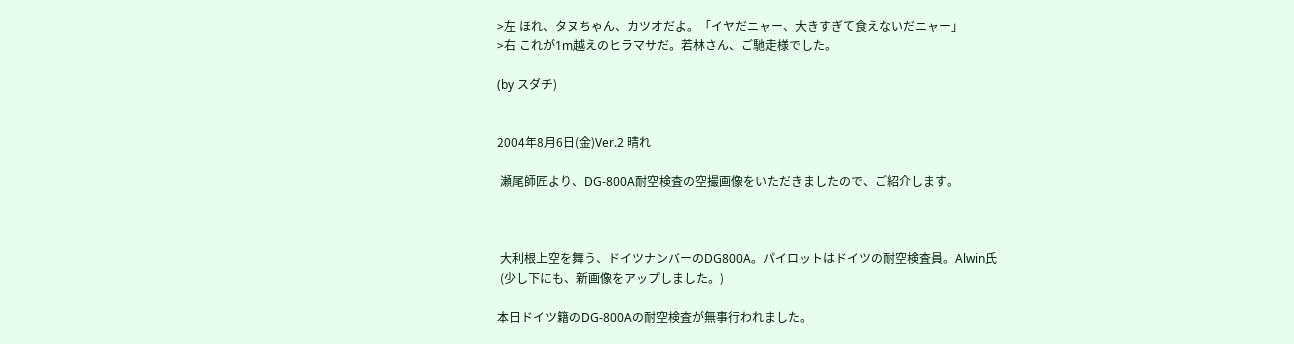>左 ほれ、タヌちゃん、カツオだよ。「イヤだニャー、大きすぎて食えないだニャー」
>右 これが1m越えのヒラマサだ。若林さん、ご馳走様でした。

(by スダチ)


2004年8月6日(金)Ver.2 晴れ

 瀬尾師匠より、DG-800A耐空検査の空撮画像をいただきましたので、ご紹介します。



 大利根上空を舞う、ドイツナンバーのDG800A。パイロットはドイツの耐空検査員。Alwin氏
 (少し下にも、新画像をアップしました。)

本日ドイツ籍のDG-800Aの耐空検査が無事行われました。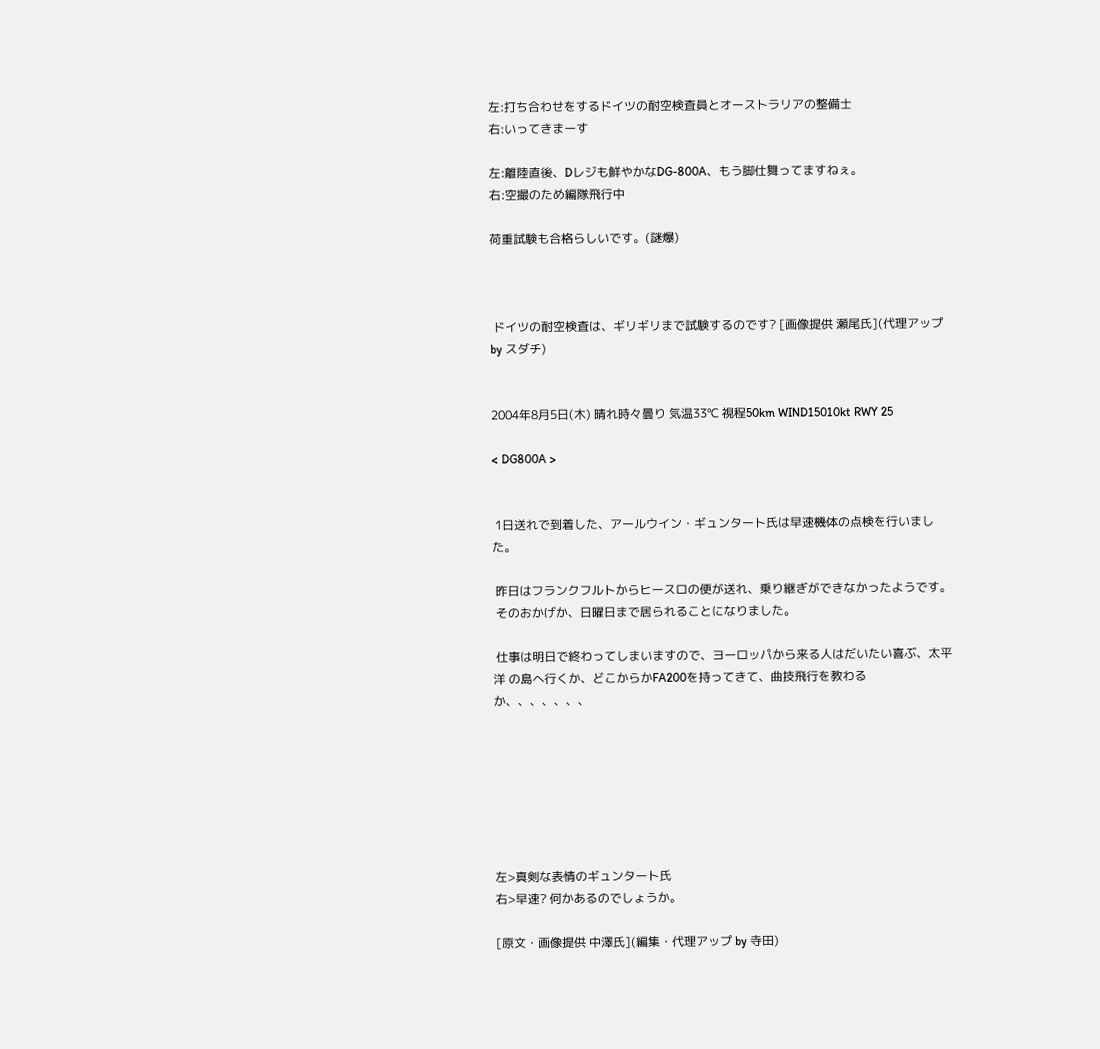左:打ち合わせをするドイツの耐空検査員とオーストラリアの整備士
右:いってきまーす

左:離陸直後、Dレジも鮮やかなDG-800A、もう脚仕舞ってますねぇ。
右:空撮のため編隊飛行中

荷重試験も合格らしいです。(謎爆)



 ドイツの耐空検査は、ギリギリまで試験するのです? [画像提供 瀬尾氏](代理アップ by スダチ)


2004年8月5日(木) 晴れ時々曇り 気温33℃ 視程50km WIND15010kt RWY 25

< DG800A >


 1日送れで到着した、アールウイン・ギュンタート氏は早速機体の点検を行いました。

 昨日はフランクフルトからヒースロの便が送れ、乗り継ぎができなかったようです。
 そのおかげか、日曜日まで居られることになりました。

 仕事は明日で終わってしまいますので、ヨーロッパから来る人はだいたい喜ぶ、太平洋 の島へ行くか、どこからかFA200を持ってきて、曲技飛行を教わるか、、、、、、、







左>真剣な表情のギュンタート氏
右>早速? 何かあるのでしょうか。

[原文・画像提供 中澤氏](編集・代理アップ by 寺田)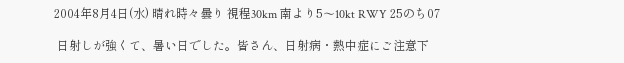2004年8月4日(水) 晴れ時々曇り 視程30km 南より5〜10kt RWY 25のち07

 日射しが強くて、暑い日でした。皆さん、日射病・熱中症にご注意下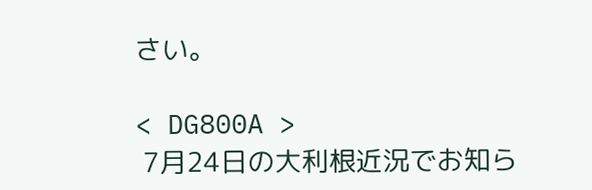さい。

< DG800A >
 7月24日の大利根近況でお知ら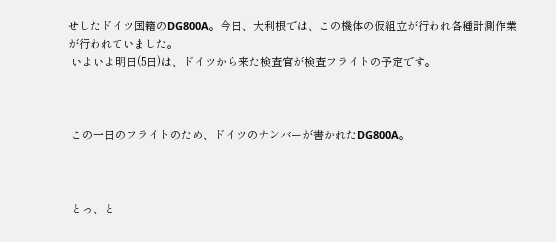せしたドイツ国籍のDG800A。今日、大利根では、この機体の仮組立が行われ各種計測作業が行われていました。
 いよいよ明日(5日)は、ドイツから来た検査官が検査フライトの予定です。



 この一日のフライトのため、ドイツのナンバーが書かれたDG800A。



 とっ、と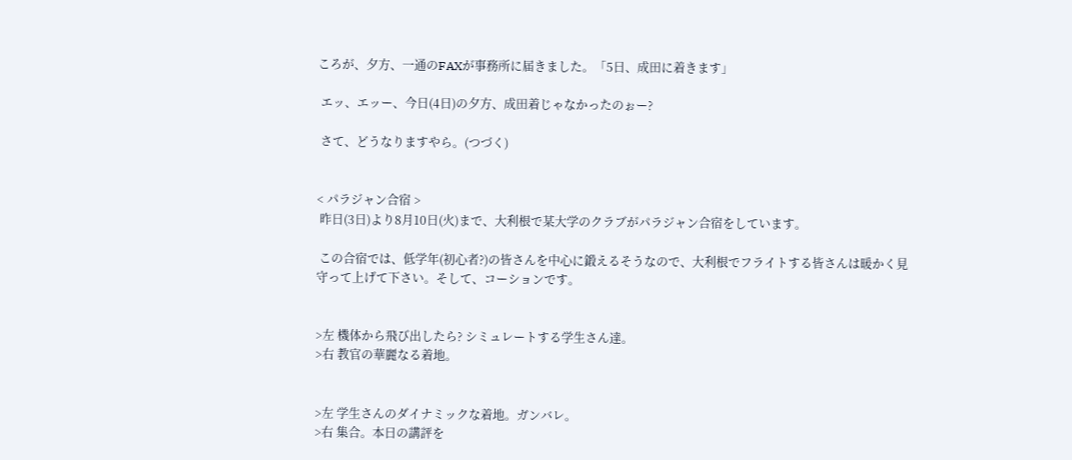ころが、夕方、一通のFAXが事務所に届きました。「5日、成田に着きます」

 エッ、エッー、今日(4日)の夕方、成田着じゃなかったのぉー?

 さて、どうなりますやら。(つづく)


< パラジャン合宿 >
 昨日(3日)より8月10日(火)まで、大利根で某大学のクラブがパラジャン合宿をしています。

 この合宿では、低学年(初心者?)の皆さんを中心に鍛えるそうなので、大利根でフライトする皆さんは暖かく見守って上げて下さい。そして、コーションです。


>左 機体から飛び出したら? シミュレートする学生さん達。
>右 教官の華麗なる着地。


>左 学生さんのダイナミックな着地。ガンバレ。
>右 集合。本日の講評を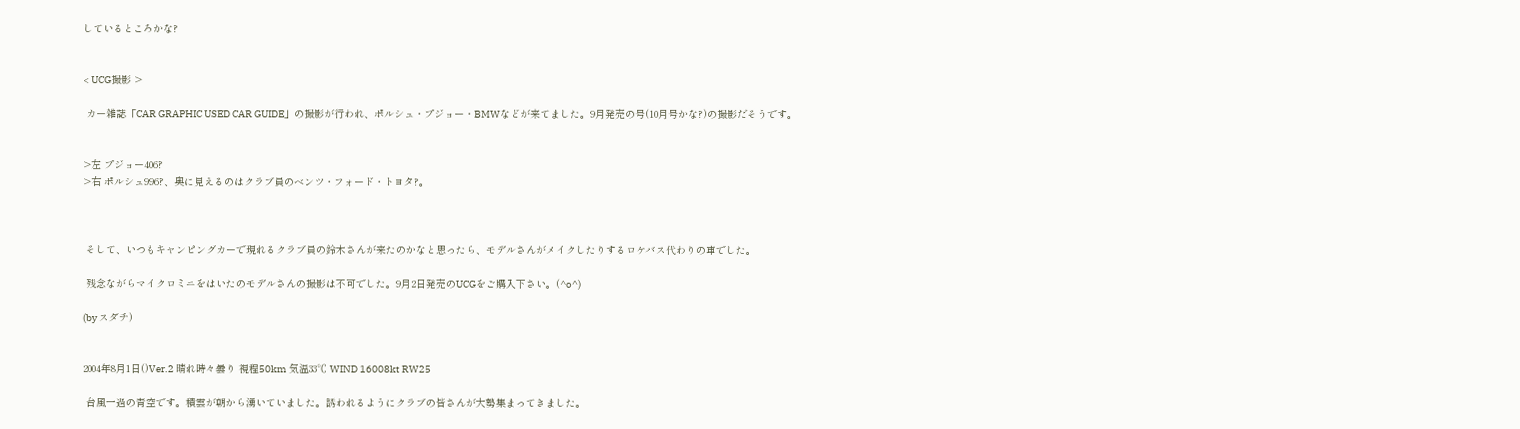しているところかな?


< UCG撮影 >

 カー雑誌「CAR GRAPHIC USED CAR GUIDE」の撮影が行われ、ポルシュ・プジョー・BMWなどが来てました。9月発売の号(10月号かな?)の撮影だそうです。


>左 プジョー406?
>右 ポルシュ996?、奥に見えるのはクラブ員のベンツ・フォード・トヨタ?。



 そして、いつもキャンピングカーで現れるクラブ員の鈴木さんが来たのかなと思ったら、モデルさんがメイクしたりするロケバス代わりの車でした。

 残念ながらマイクロミニをはいたのモデルさんの撮影は不可でした。9月2日発売のUCGをご購入下さい。(^o^)

(by スダチ)


2004年8月1日()Ver.2 晴れ時々曇り 視程50km 気温33℃ WIND 16008kt RW25

 台風一過の青空です。積雲が朝から湧いていました。誘われるようにクラブの皆さんが大勢集まってきました。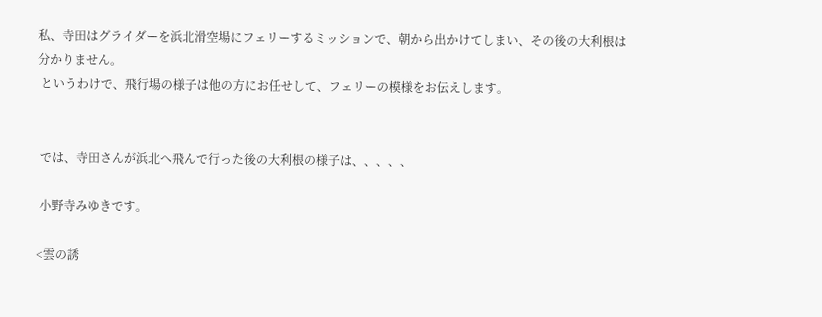私、寺田はグライダーを浜北滑空場にフェリーするミッションで、朝から出かけてしまい、その後の大利根は分かりません。
 というわけで、飛行場の様子は他の方にお任せして、フェリーの模様をお伝えします。


 では、寺田さんが浜北へ飛んで行った後の大利根の様子は、、、、、

 小野寺みゆきです。

<雲の誘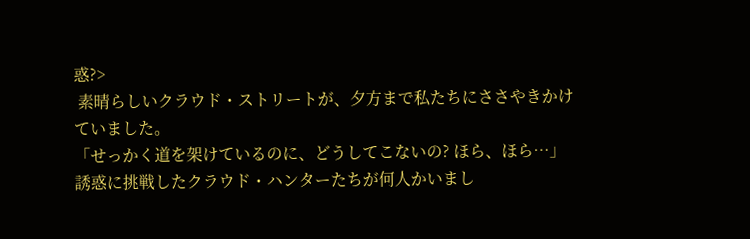惑?>
 素晴らしいクラウド・ストリートが、夕方まで私たちにささやきかけていました。
「せっかく道を架けているのに、どうしてこないの? ほら、ほら…」
誘惑に挑戦したクラウド・ハンターたちが何人かいまし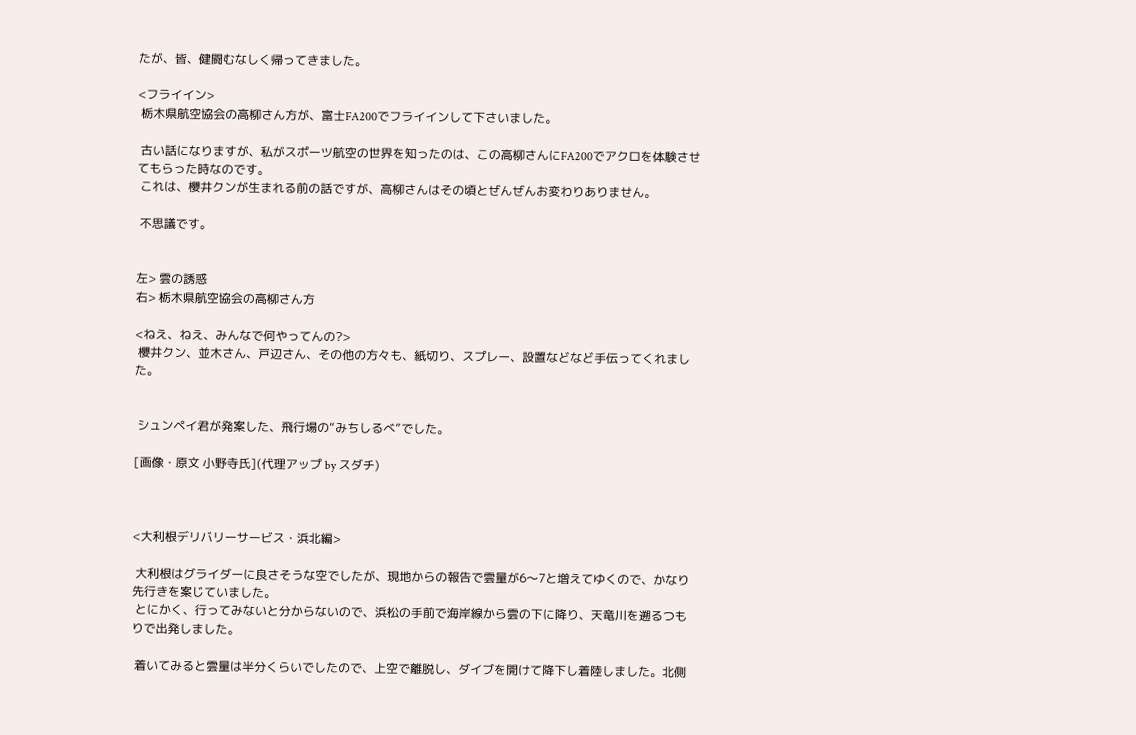たが、皆、健闘むなしく帰ってきました。

<フライイン>
 栃木県航空協会の高柳さん方が、富士FA200でフライインして下さいました。

 古い話になりますが、私がスポーツ航空の世界を知ったのは、この高柳さんにFA200でアクロを体験させてもらった時なのです。
 これは、櫻井クンが生まれる前の話ですが、高柳さんはその頃とぜんぜんお変わりありません。

 不思議です。


左> 雲の誘惑
右> 栃木県航空協会の高柳さん方

<ねえ、ねえ、みんなで何やってんの?>
 櫻井クン、並木さん、戸辺さん、その他の方々も、紙切り、スプレー、設置などなど手伝ってくれました。


 シュンペイ君が発案した、飛行場の“みちしるべ”でした。

[画像・原文 小野寺氏](代理アップ by スダチ)



<大利根デリバリーサービス・浜北編>

 大利根はグライダーに良さそうな空でしたが、現地からの報告で雲量が6〜7と増えてゆくので、かなり先行きを案じていました。
 とにかく、行ってみないと分からないので、浜松の手前で海岸線から雲の下に降り、天竜川を遡るつもりで出発しました。

 着いてみると雲量は半分くらいでしたので、上空で離脱し、ダイブを開けて降下し着陸しました。北側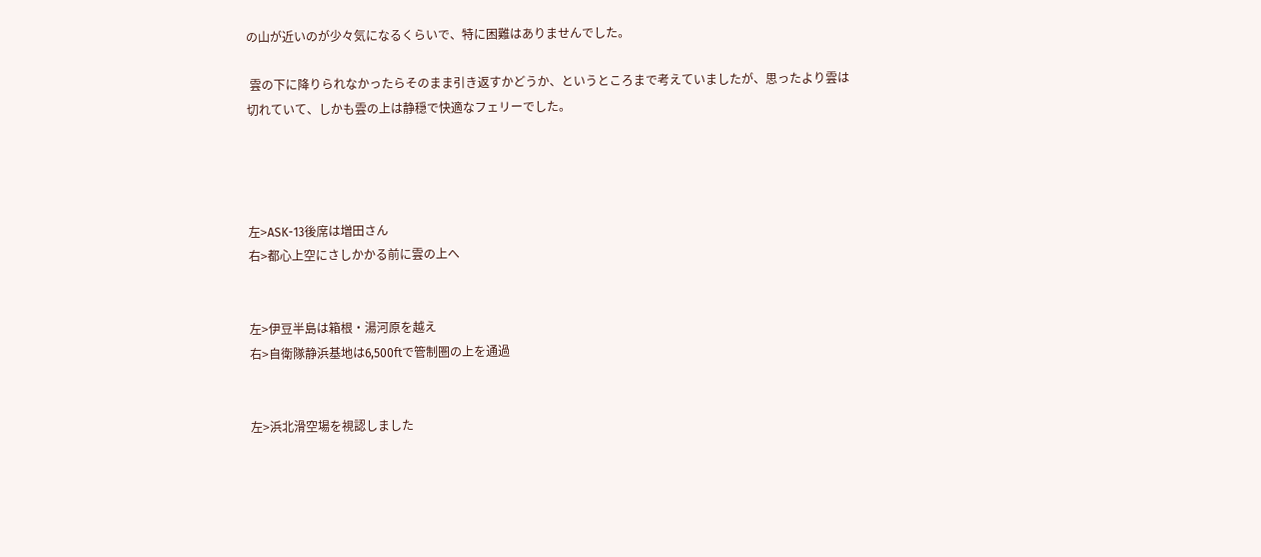の山が近いのが少々気になるくらいで、特に困難はありませんでした。

 雲の下に降りられなかったらそのまま引き返すかどうか、というところまで考えていましたが、思ったより雲は切れていて、しかも雲の上は静穏で快適なフェリーでした。




左>ASK-13後席は増田さん
右>都心上空にさしかかる前に雲の上へ


左>伊豆半島は箱根・湯河原を越え
右>自衛隊静浜基地は6,500ftで管制圏の上を通過


左>浜北滑空場を視認しました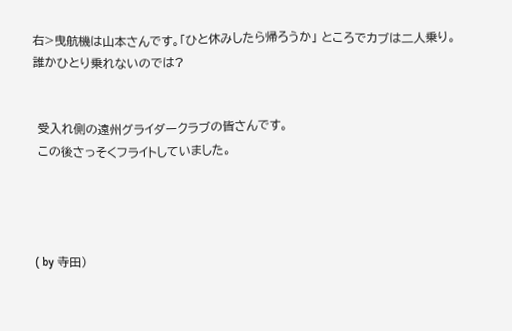右>曳航機は山本さんです。「ひと休みしたら帰ろうか」 ところでカブは二人乗り。誰かひとり乗れないのでは?


 受入れ側の遠州グライダークラブの皆さんです。
 この後さっそくフライトしていました。




( by 寺田)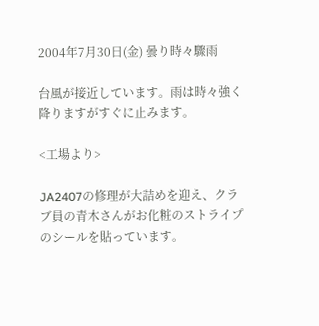2004年7月30日(金) 曇り時々驟雨

台風が接近しています。雨は時々強く降りますがすぐに止みます。

<工場より>

JA2407の修理が大詰めを迎え、クラブ員の青木さんがお化粧のストライプのシールを貼っています。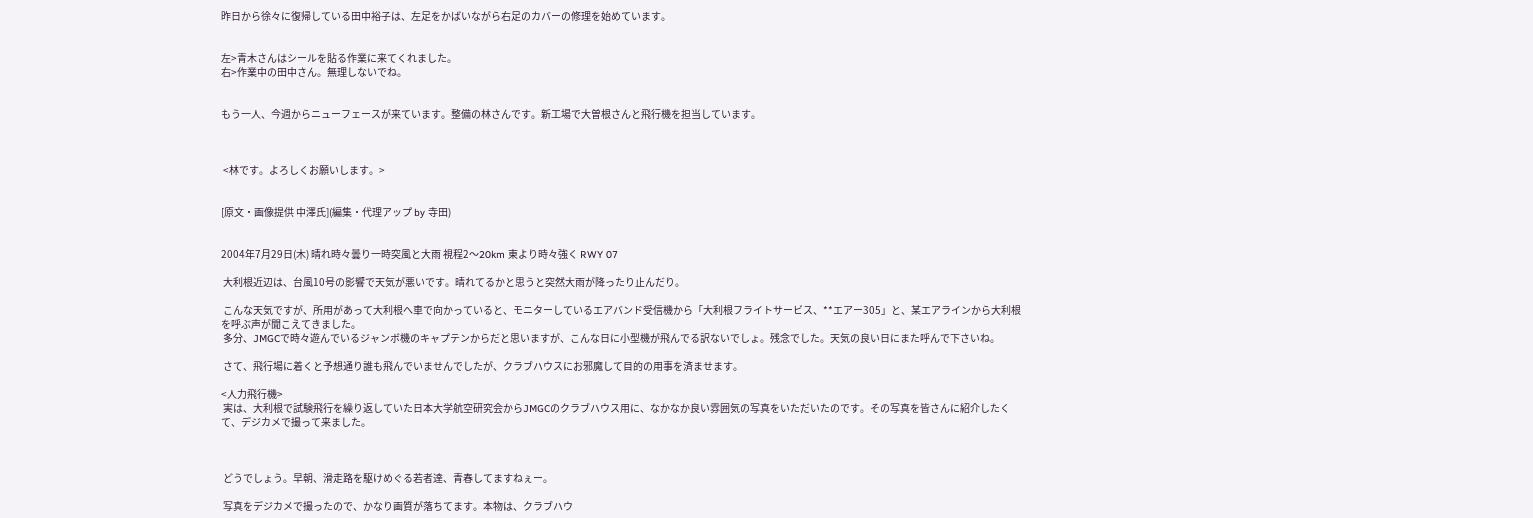昨日から徐々に復帰している田中裕子は、左足をかばいながら右足のカバーの修理を始めています。


左>青木さんはシールを貼る作業に来てくれました。
右>作業中の田中さん。無理しないでね。


もう一人、今週からニューフェースが来ています。整備の林さんです。新工場で大曽根さんと飛行機を担当しています。



 <林です。よろしくお願いします。>


[原文・画像提供 中澤氏](編集・代理アップ by 寺田)


2004年7月29日(木) 晴れ時々曇り一時突風と大雨 視程2〜20km 東より時々強く RWY 07

 大利根近辺は、台風10号の影響で天気が悪いです。晴れてるかと思うと突然大雨が降ったり止んだり。

 こんな天気ですが、所用があって大利根へ車で向かっていると、モニターしているエアバンド受信機から「大利根フライトサービス、**エアー305」と、某エアラインから大利根を呼ぶ声が聞こえてきました。
 多分、JMGCで時々遊んでいるジャンボ機のキャプテンからだと思いますが、こんな日に小型機が飛んでる訳ないでしょ。残念でした。天気の良い日にまた呼んで下さいね。

 さて、飛行場に着くと予想通り誰も飛んでいませんでしたが、クラブハウスにお邪魔して目的の用事を済ませます。

<人力飛行機>
 実は、大利根で試験飛行を繰り返していた日本大学航空研究会からJMGCのクラブハウス用に、なかなか良い雰囲気の写真をいただいたのです。その写真を皆さんに紹介したくて、デジカメで撮って来ました。



 どうでしょう。早朝、滑走路を駆けめぐる若者達、青春してますねぇー。

 写真をデジカメで撮ったので、かなり画質が落ちてます。本物は、クラブハウ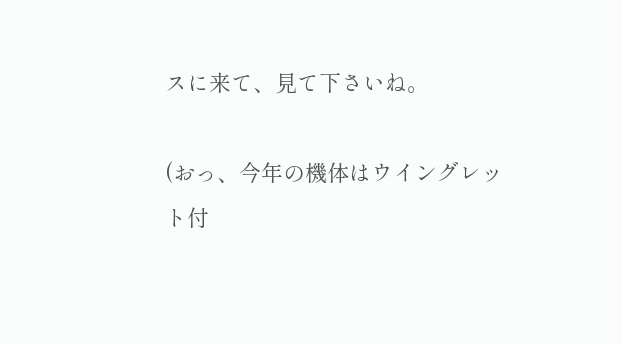スに来て、見て下さいね。

(おっ、今年の機体はウイングレット付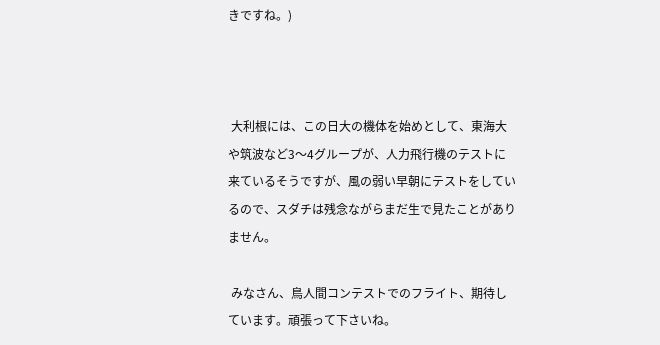きですね。)



 大利根には、この日大の機体を始めとして、東海大や筑波など3〜4グループが、人力飛行機のテストに来ているそうですが、風の弱い早朝にテストをしているので、スダチは残念ながらまだ生で見たことがありません。

 みなさん、鳥人間コンテストでのフライト、期待しています。頑張って下さいね。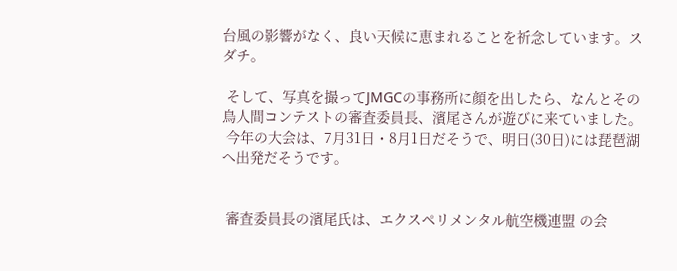台風の影響がなく、良い天候に恵まれることを祈念しています。スダチ。

 そして、写真を撮ってJMGCの事務所に顔を出したら、なんとその鳥人間コンテストの審査委員長、濱尾さんが遊びに来ていました。
 今年の大会は、7月31日・8月1日だそうで、明日(30日)には琵琶湖へ出発だそうです。


 審査委員長の濱尾氏は、エクスペリメンタル航空機連盟 の会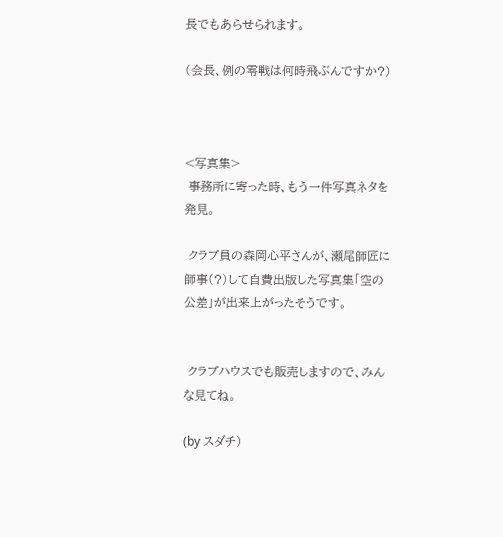長でもあらせられます。

(会長、例の零戦は何時飛ぶんですか?)



<写真集>
 事務所に寄った時、もう一件写真ネタを発見。

 クラブ員の森岡心平さんが、瀬尾師匠に師事(?)して自費出版した写真集「空の公差」が出来上がったそうです。


 クラブハウスでも販売しますので、みんな見てね。

(by スダチ)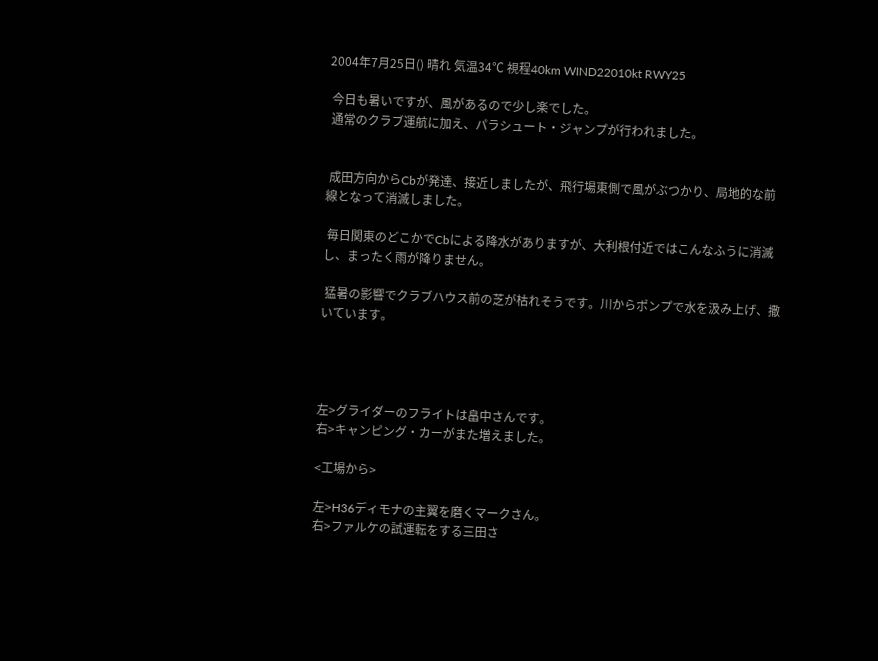2004年7月25日() 晴れ 気温34℃ 視程40km WIND22010kt RWY25

 今日も暑いですが、風があるので少し楽でした。
 通常のクラブ運航に加え、パラシュート・ジャンプが行われました。


 成田方向からCbが発達、接近しましたが、飛行場東側で風がぶつかり、局地的な前線となって消滅しました。

 毎日関東のどこかでCbによる降水がありますが、大利根付近ではこんなふうに消滅し、まったく雨が降りません。

 猛暑の影響でクラブハウス前の芝が枯れそうです。川からポンプで水を汲み上げ、撒いています。




左>グライダーのフライトは畠中さんです。
右>キャンピング・カーがまた増えました。

<工場から>

左>H36ディモナの主翼を磨くマークさん。
右>ファルケの試運転をする三田さ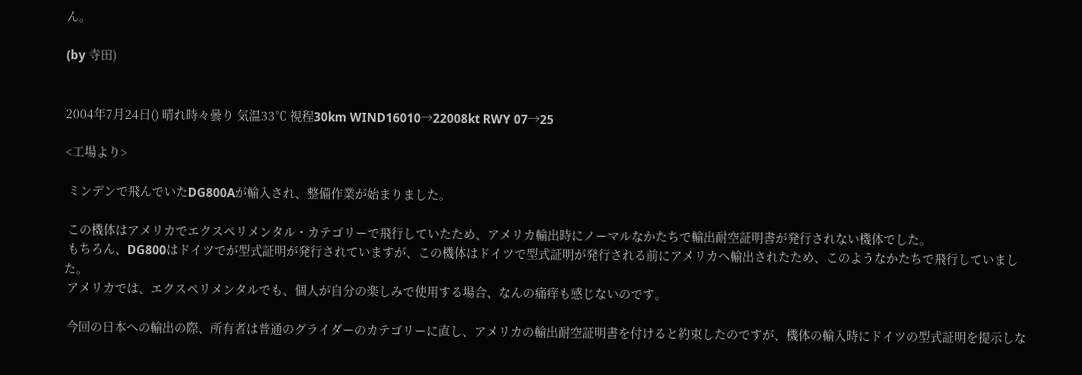ん。

(by 寺田)


2004年7月24日() 晴れ時々曇り 気温33℃ 視程30km WIND16010→22008kt RWY 07→25

<工場より>

 ミンデンで飛んでいたDG800Aが輸入され、整備作業が始まりました。

 この機体はアメリカでエクスペリメンタル・カテゴリーで飛行していたため、アメリカ輸出時にノーマルなかたちで輸出耐空証明書が発行されない機体でした。
 もちろん、DG800はドイツでが型式証明が発行されていますが、この機体はドイツで型式証明が発行される前にアメリカへ輸出されたため、このようなかたちで飛行していました。
 アメリカでは、エクスペリメンタルでも、個人が自分の楽しみで使用する場合、なんの痛痒も感じないのです。

 今回の日本への輸出の際、所有者は普通のグライダーのカテゴリーに直し、アメリカの輸出耐空証明書を付けると約束したのですが、機体の輸入時にドイツの型式証明を提示しな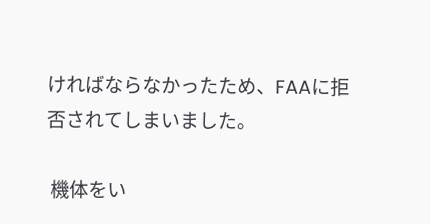ければならなかったため、FAAに拒否されてしまいました。

 機体をい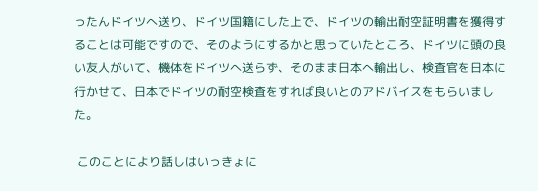ったんドイツへ送り、ドイツ国籍にした上で、ドイツの輸出耐空証明書を獲得することは可能ですので、そのようにするかと思っていたところ、ドイツに頭の良い友人がいて、機体をドイツへ送らず、そのまま日本へ輸出し、検査官を日本に行かせて、日本でドイツの耐空検査をすれば良いとのアドバイスをもらいました。

 このことにより話しはいっきょに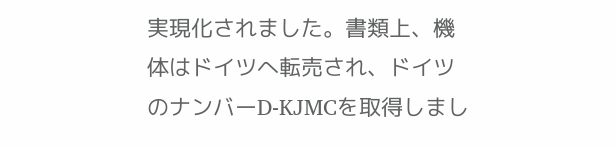実現化されました。書類上、機体はドイツへ転売され、ドイツのナンバーD-KJMCを取得しまし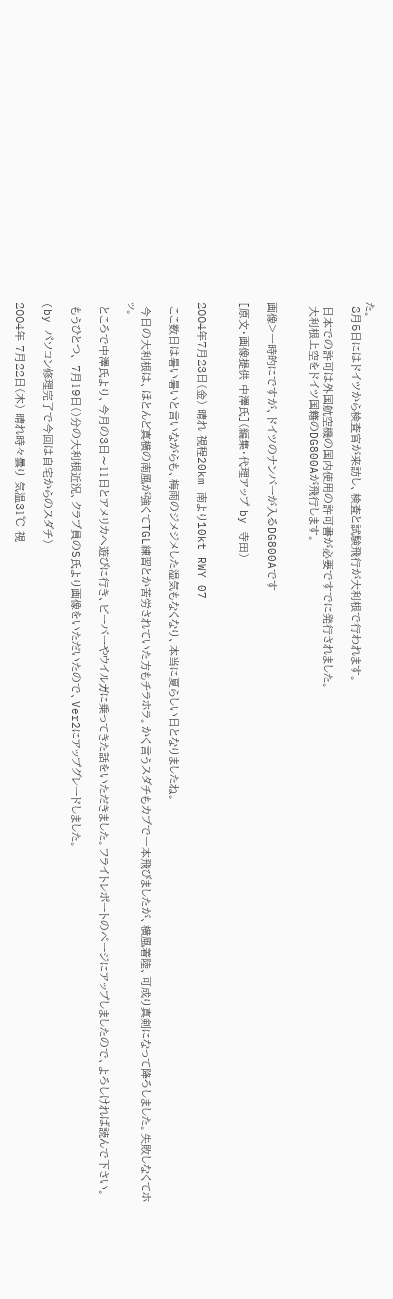た。
 8月5日にはドイツから検査官が来訪し、検査と試験飛行が大利根で行われます。

 日本での許可は外国航空機の国内使用の許可書が必要ですでに発行されました。
 大利根上空をドイツ国籍のDG800Aが飛行します。


画像>一時的にですが、ドイツのナンバーが入るDG800Aです

[原文・画像提供 中澤氏](編集・代理アップ by 寺田)


2004年7月23日(金) 晴れ 視程20km 南より10kt RWY 07

 ここ数日は暑い暑いと言いながらも、梅雨のジメジメした湿気もなくなり、本当に夏らしい日となりましたね。

 今日の大利根は、ほとんど真横の南風が強くてTGL練習とか苦労されていた方もチラホラ。かく言うスダチもカブで一本飛びましたが、横風着陸、可成り真剣になって降ろしました。失敗しなくてホッ。

 ところで中澤氏より、今月の3日〜11日とアメリカへ遊びに行き、ビーバーやウイルガに乗ってきた話をいただきました。フライトレポートのページにアップしましたので、よろしければ読んで下さい。

 もうひとつ、 7月19日()分の大利根近況、クラブ員のS氏より画像をいただいたので、Ver2にアップグレードしました。

(by パソコン修理完了で今回は自宅からのスダチ)

2004年 7月22日(木) 晴れ時々曇り 気温31℃ 視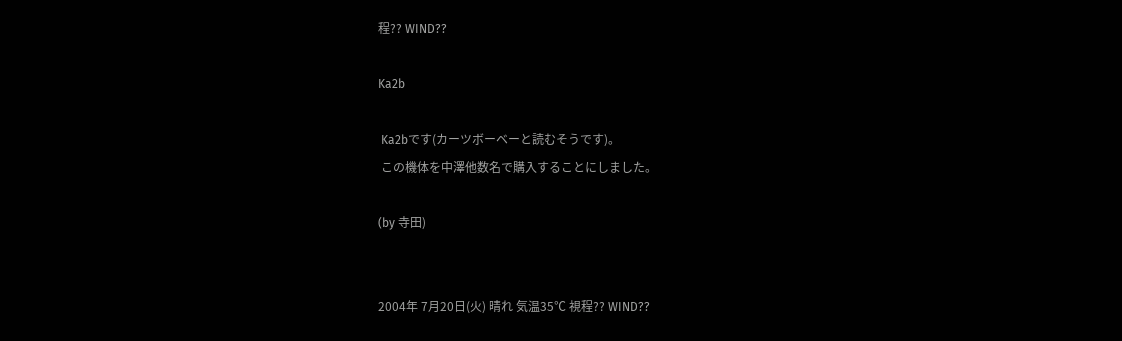程?? WIND??

Ka2b

 Ka2bです(カーツボーベーと読むそうです)。
 この機体を中澤他数名で購入することにしました。

(by 寺田)


2004年 7月20日(火) 晴れ 気温35℃ 視程?? WIND??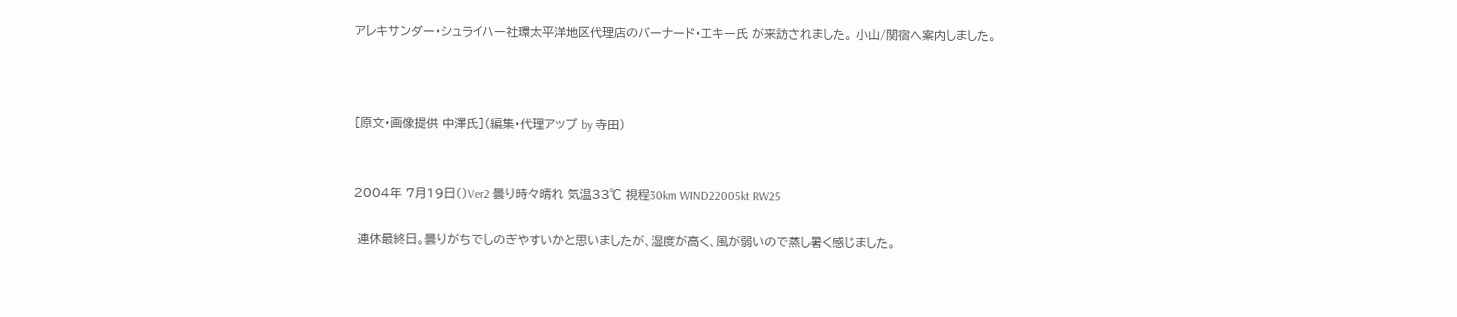アレキサンダー・シュライハー社環太平洋地区代理店のバーナード・エキー氏 が来訪されました。 小山/関宿へ案内しました。



[原文・画像提供 中澤氏](編集・代理アップ by 寺田)


2004年 7月19日()Ver2 曇り時々晴れ 気温33℃ 視程30km WIND22005kt RW25

 連休最終日。曇りがちでしのぎやすいかと思いましたが、湿度が高く、風が弱いので蒸し暑く感じました。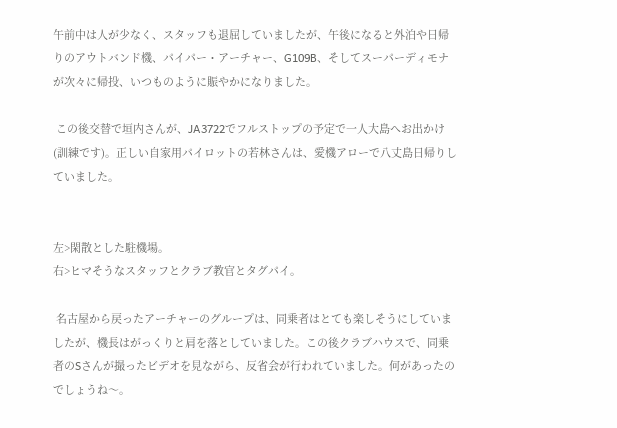午前中は人が少なく、スタッフも退屈していましたが、午後になると外泊や日帰りのアウトバンド機、パイパー・アーチャー、G109B、そしてスーパーディモナが次々に帰投、いつものように賑やかになりました。

 この後交替で垣内さんが、JA3722でフルストップの予定で一人大島へお出かけ(訓練です)。正しい自家用パイロットの若林さんは、愛機アローで八丈島日帰りしていました。


左>閑散とした駐機場。
右>ヒマそうなスタッフとクラブ教官とタグパイ。

 名古屋から戻ったアーチャーのグループは、同乗者はとても楽しそうにしていましたが、機長はがっくりと肩を落としていました。この後クラブハウスで、同乗者のSさんが撮ったビデオを見ながら、反省会が行われていました。何があったのでしょうね〜。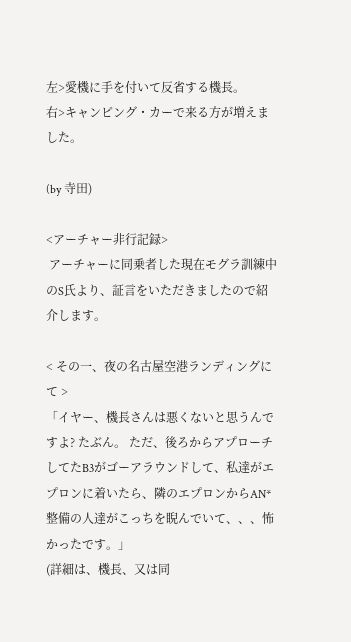左>愛機に手を付いて反省する機長。
右>キャンピング・カーで来る方が増えました。

(by 寺田)

<アーチャー非行記録>
 アーチャーに同乗者した現在モグラ訓練中のS氏より、証言をいただきましたので紹介します。

< その一、夜の名古屋空港ランディングにて >
「イヤー、機長さんは悪くないと思うんですよ? たぶん。 ただ、後ろからアプローチしてたB3がゴーアラウンドして、私達がエプロンに着いたら、隣のエプロンからAN*整備の人達がこっちを睨んでいて、、、怖かったです。」
(詳細は、機長、又は同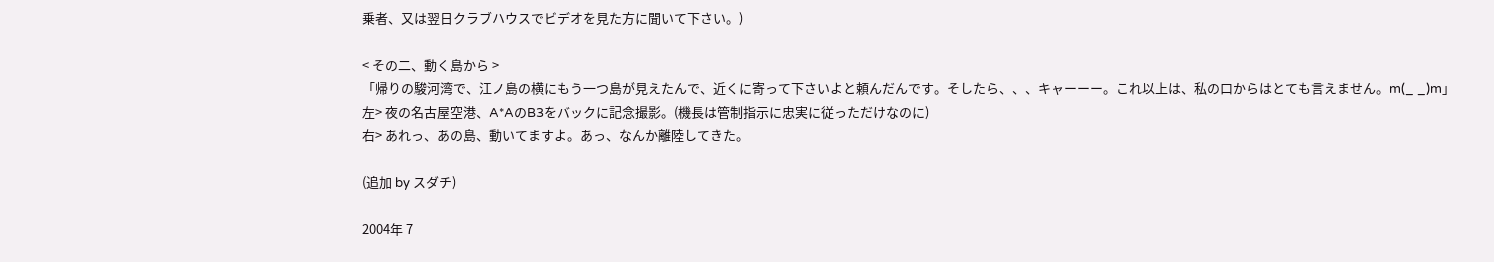乗者、又は翌日クラブハウスでビデオを見た方に聞いて下さい。)

< その二、動く島から >
「帰りの駿河湾で、江ノ島の横にもう一つ島が見えたんで、近くに寄って下さいよと頼んだんです。そしたら、、、キャーーー。これ以上は、私の口からはとても言えません。m(_ _)m」
左> 夜の名古屋空港、A*AのB3をバックに記念撮影。(機長は管制指示に忠実に従っただけなのに)
右> あれっ、あの島、動いてますよ。あっ、なんか離陸してきた。

(追加 by スダチ)

2004年 7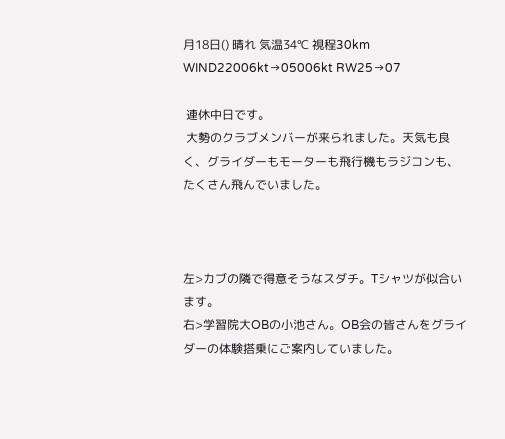月18日() 晴れ 気温34℃ 視程30km WIND22006kt→05006kt RW25→07

 連休中日です。
 大勢のクラブメンバーが来られました。天気も良く、グライダーもモーターも飛行機もラジコンも、たくさん飛んでいました。



左>カブの隣で得意そうなスダチ。Tシャツが似合います。
右>学習院大OBの小池さん。OB会の皆さんをグライダーの体験搭乗にご案内していました。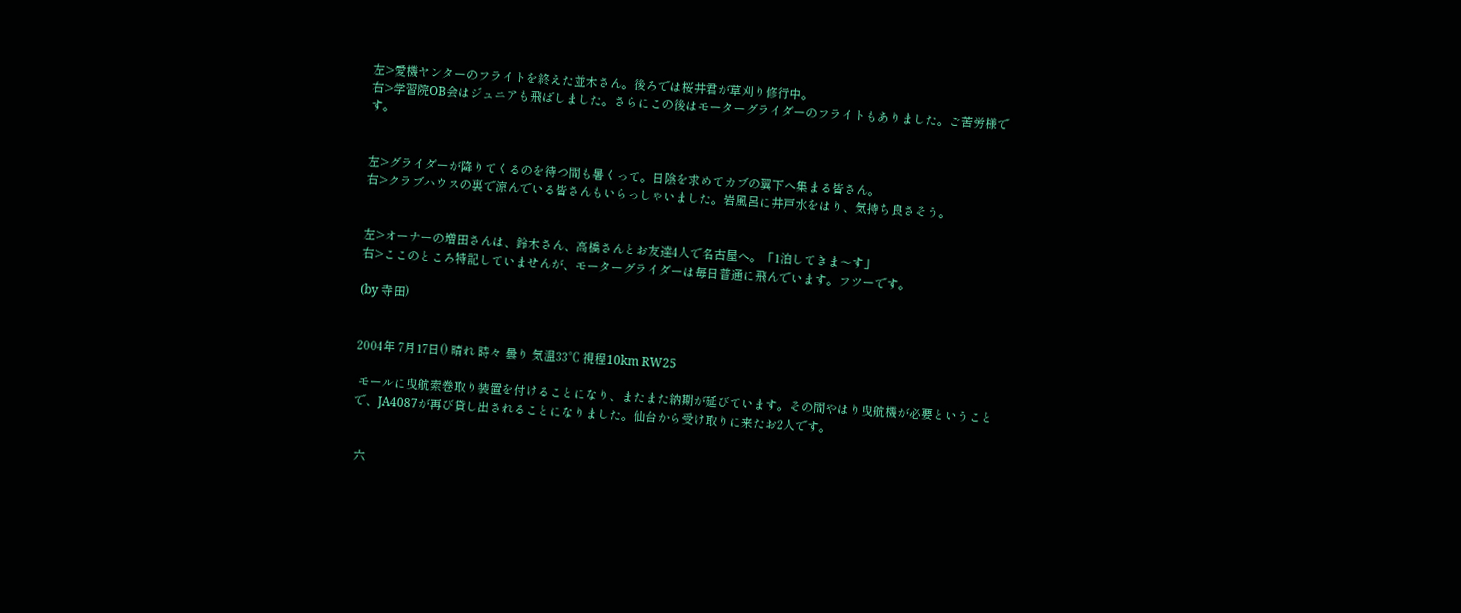左>愛機ヤンターのフライトを終えた並木さん。後ろでは桜井君が草刈り修行中。
右>学習院OB会はジュニアも飛ばしました。さらにこの後はモーターグライダーのフライトもありました。ご苦労様です。


左>グライダーが降りてくるのを待つ間も暑くって。日陰を求めてカブの翼下へ集まる皆さん。
右>クラブハウスの裏で涼んでいる皆さんもいらっしゃいました。岩風呂に井戸水をはり、気持ち良さそう。


左>オーナーの増田さんは、鈴木さん、高橋さんとお友達4人で名古屋へ。「1泊してきま〜す」
右>ここのところ特記していませんが、モーターグライダーは毎日普通に飛んでいます。フツーです。

(by 寺田)


2004年 7月17日() 晴れ 時々 曇り 気温33℃ 視程10km RW25

 モールに曳航索巻取り装置を付けることになり、またまた納期が延びています。その間やはり曳航機が必要ということで、JA4087が再び貸し出されることになりました。仙台から受け取りに来たお2人です。


 六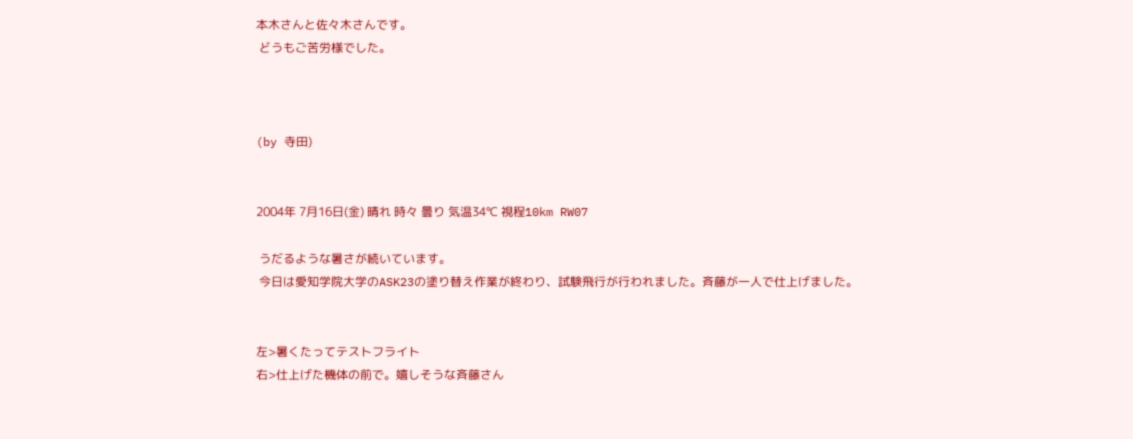本木さんと佐々木さんです。
 どうもご苦労様でした。



(by 寺田)


2004年 7月16日(金) 晴れ 時々 曇り 気温34℃ 視程10km RW07

 うだるような暑さが続いています。
 今日は愛知学院大学のASK23の塗り替え作業が終わり、試験飛行が行われました。斉藤が一人で仕上げました。


左>暑くたってテストフライト
右>仕上げた機体の前で。嬉しそうな斉藤さん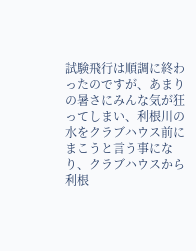試験飛行は順調に終わったのですが、あまりの暑さにみんな気が狂ってしまい、利根川の水をクラブハウス前にまこうと言う事になり、クラブハウスから利根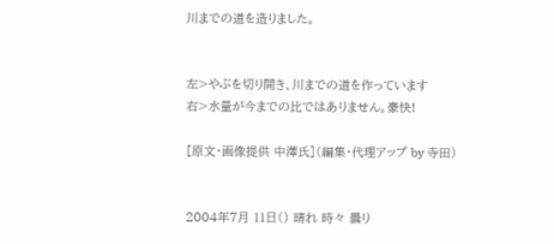川までの道を造りました。


左>やぶを切り開き、川までの道を作っています
右>水量が今までの比ではありません。豪快!

[原文・画像提供 中澤氏](編集・代理アップ by 寺田)


2004年7月 11日() 晴れ 時々 曇り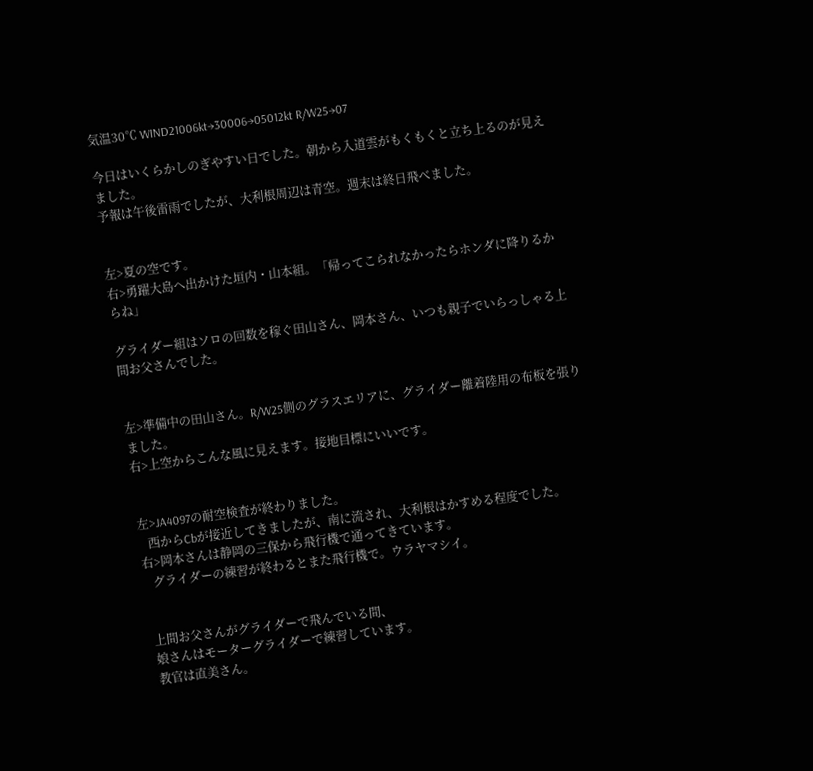気温30℃ WIND21006kt→30006→05012kt R/W25→07

今日はいくらかしのぎやすい日でした。朝から入道雲がもくもくと立ち上るのが見えました。
予報は午後雷雨でしたが、大利根周辺は青空。週末は終日飛べました。


左>夏の空です。
右>勇躍大島へ出かけた垣内・山本組。「帰ってこられなかったらホンダに降りるからね」

グライダー組はソロの回数を稼ぐ田山さん、岡本さん、いつも親子でいらっしゃる上間お父さんでした。


左>準備中の田山さん。R/W25側のグラスエリアに、グライダー離着陸用の布板を張りました。
右>上空からこんな風に見えます。接地目標にいいです。


左>JA4097の耐空検査が終わりました。
   西からCbが接近してきましたが、南に流され、大利根はかすめる程度でした。
右>岡本さんは静岡の三保から飛行機で通ってきています。
   グライダーの練習が終わるとまた飛行機で。ウラヤマシイ。


 上間お父さんがグライダーで飛んでいる間、
 娘さんはモーターグライダーで練習しています。
 教官は直美さん。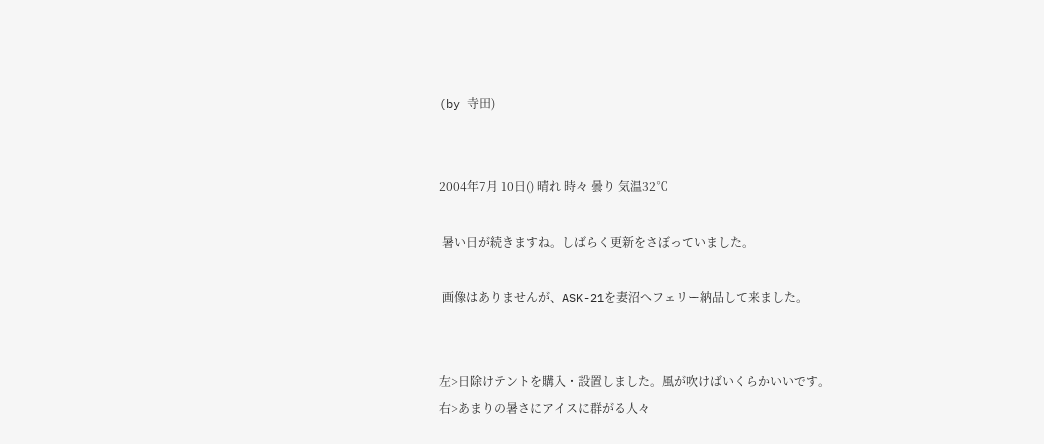(by 寺田)


2004年7月 10日() 晴れ 時々 曇り 気温32℃

 暑い日が続きますね。しばらく更新をさぼっていました。

 画像はありませんが、ASK-21を妻沼へフェリー納品して来ました。


左>日除けテントを購入・設置しました。風が吹けばいくらかいいです。
右>あまりの暑さにアイスに群がる人々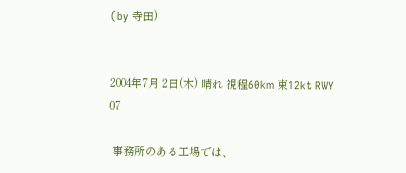(by 寺田)


2004年7月 2日(木) 晴れ 視程60km 東12kt RWY 07

 事務所のある工場では、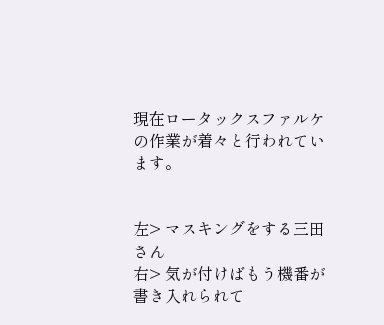現在ロータックスファルケの作業が着々と行われています。


左> マスキングをする三田さん
右> 気が付けばもう機番が書き入れられて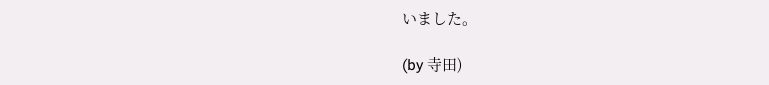いました。

(by 寺田)